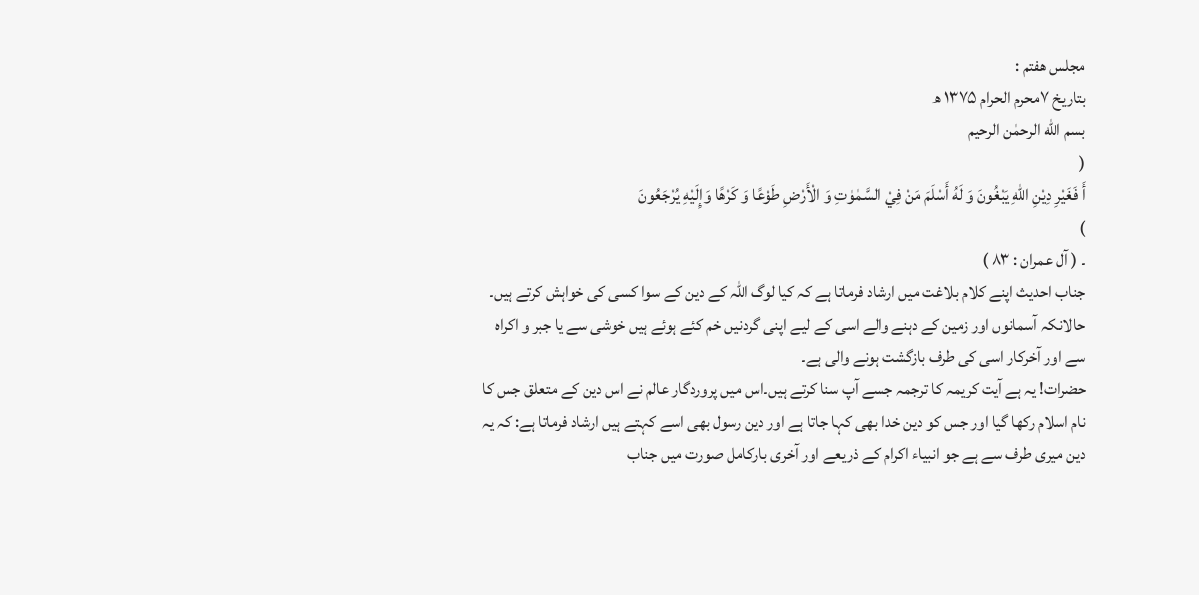مجلس ھفتم :
بتاریخ ۷محرم الحرام ۱۳۷۵ ھ
بسم الله الرحمٰن الرحیم
(
أَ فَغَیْرِ دِیْنِ اللّٰهِ یَبْغُونَ وَ لَهُ أَسْلَمَ مَنْ فِيْ السَّمٰوٰتِ وَ الْأَرْضِ طَوْعًا وَ کَرْهًا وَإِلَیْهِ یُرْجَعُونَ
)
۔ ( آل عمران : ۸۳ )
جناب احدیث اپنے کلام بلاغت میں ارشاد فرماتا ہے کہ کیا لوگ اللہ کے دین کے سوا کسی کی خواہش کرتے ہیں۔ حالانکہ آسمانوں اور زمین کے دہنے والے اسی کے لیے اپنی گردنیں خم کئے ہوئے ہیں خوشی سے یا جبر و اکراہ سے اور آخرکار اسی کی طرف بازگشت ہونے والی ہے۔
حضرات! یہ ہے آیت کریمہ کا ترجمہ جسے آپ سنا کرتے ہیں۔اس میں پروردگار عالم نے اس دین کے متعلق جس کا نام اسلام رکھا گیا اور جس کو دین خدا بھی کہا جاتا ہے اور دین رسول بھی اسے کہتے ہیں ارشاد فرماتا ہے: کہ یہ دین میری طرف سے ہے جو انبیاء اکرام کے ذریعے اور آخری بارکامل صورت میں جناب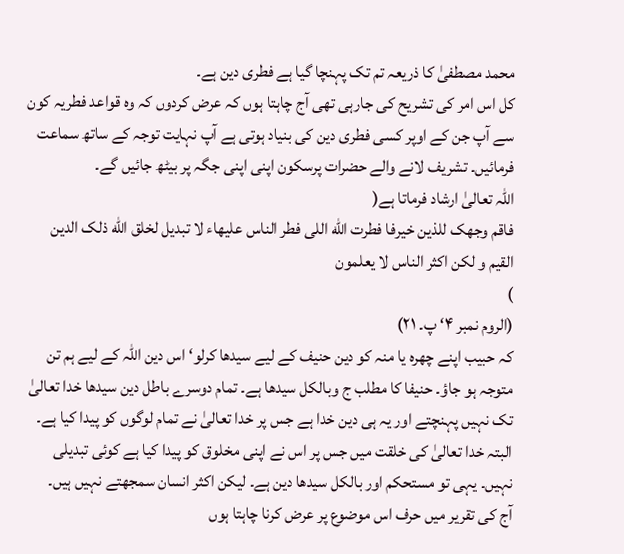محمد مصطفیٰ کا ذریعہ تم تک پہنچا گیا ہے فطری دین ہے۔
کل اس امر کی تشریح کی جارہی تھی آج چاہتا ہوں کہ عرض کردوں کہ وہ قواعد فطریہ کون سے آپ جن کے اوپر کسی فطری دین کی بنیاد ہوتی ہے آپ نہایت توجہ کے ساتھ سماعت فرمائیں۔ تشریف لانے والے حضرات پرسکون اپنی اپنی جگہ پر بیٹھ جائیں گے۔
اللہ تعالیٰ ارشاد فرماتا ہے(
فاقم وجهک للذین خیرفا فطرت الله اللی فطر الناس علیهاء لا تبدیل لخلق الله ذلک الدین القیم و لکن اکثر الناس لا یعلمون
)
(الروم نمبر ۴‘ پ۔ ۲۱)
کہ حبیب اپنے چھرہ یا منہ کو دین حنیف کے لیے سیدھا کرلو‘ اس دین اللہ کے لیے ہم تن متوجہ ہو جاؤ۔ حنیفا کا مطلب ج وبالکل سیدھا ہے۔ تمام دوسرے باطل دین سیدھا خدا تعالیٰ تک نہیں پہنچتے اور یہ ہی دین خدا ہے جس پر خدا تعالیٰ نے تمام لوگوں کو پیدا کیا ہے۔ البتہ خدا تعالیٰ کی خلقت میں جس پر اس نے اپنی مخلوق کو پیدا کیا ہے کوئی تبدیلی نہیں۔ یہی تو مستحکم اور بالکل سیدھا دین ہے۔ لیکن اکثر انسان سمجھتے نہیں ہیں۔
آج کی تقریر میں حرف اس موضوع پر عرض کرنا چاہتا ہوں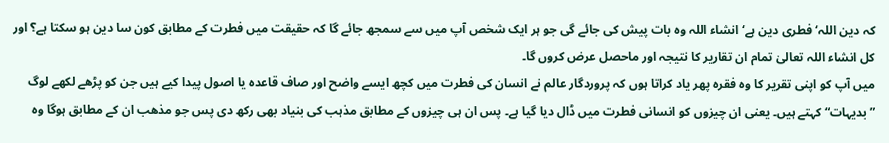کہ دین اللہ‘ فطری دین ہے‘ انشاء اللہ وہ بات پیش کی جائے گی جو ہر ایک شخص آپ میں سے سمجھ جائے گا کہ حقیقت میں فطرت کے مطابق کون سا دین ہو سکتا ہے؟ اور کل انشاء اللہ تعالیٰ تمام ان تقاریر کا نتیجہ اور ماحصل عرض کروں گا۔
میں آپ کو اپنی تقریر کا وہ فقرہ پھر یاد کراتا ہوں کہ پروردگار عالم نے انسان کی فطرت میں کچھ ایسے واضح اور صاف قاعدہ یا اصول پیدا کیے ہیں جن کو پڑھے لکھے لوگ ”بدیہات“ کہتے ہیں۔ یعنی ان چیزوں کو انسانی فطرت میں ڈال دیا گیا ہے۔ پس ان ہی چیزوں کے مطابق مذہب کی بنیاد بھی رکھ دی پس جو مذھب ان کے مطابق ہوگا وہ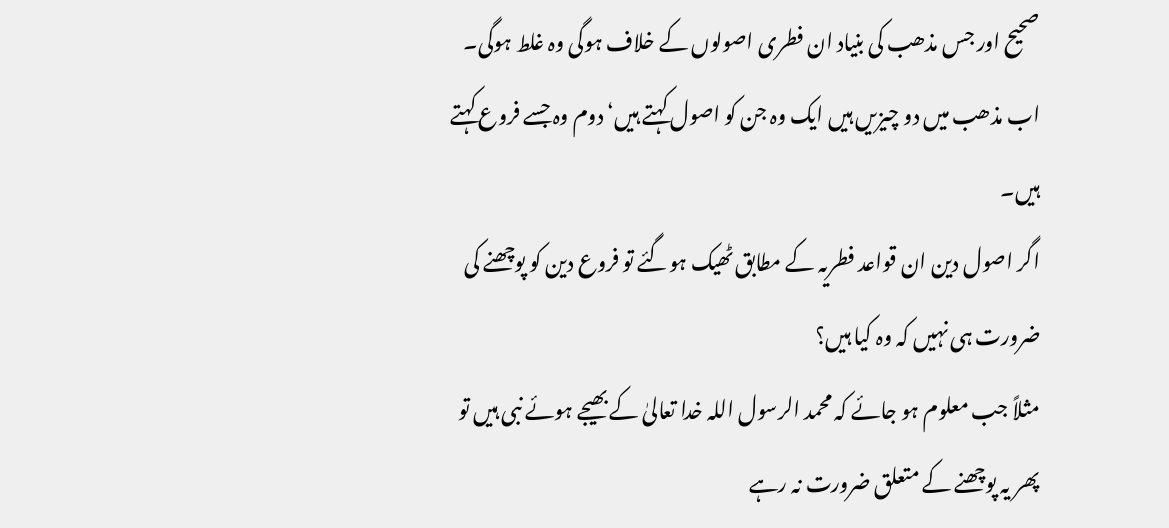صحیح اور جس مذھب کی بنیاد ان فطری اصولوں کے خلاف ہوگی وہ غلط ہوگی۔
اب مذھب میں دو چیزیں ہیں ایک وہ جن کو اصول کہتے ہیں‘ دوم وہ جسے فروع کہتے ہیں۔
اگر اصول دین ان قواعد فطریہ کے مطابق ٹھیک ہوگئے تو فروع دین کو پوچھنے کی ضرورت ہی نہیں کہ وہ کیا ہیں؟
مثلاً جب معلوم ہو جائے کہ محمد الرسول اللہ خدا تعالیٰ کے بھیجے ہوئے نبی ہیں تو پھر یہ پوچھنے کے متعلق ضرورت نہ رہے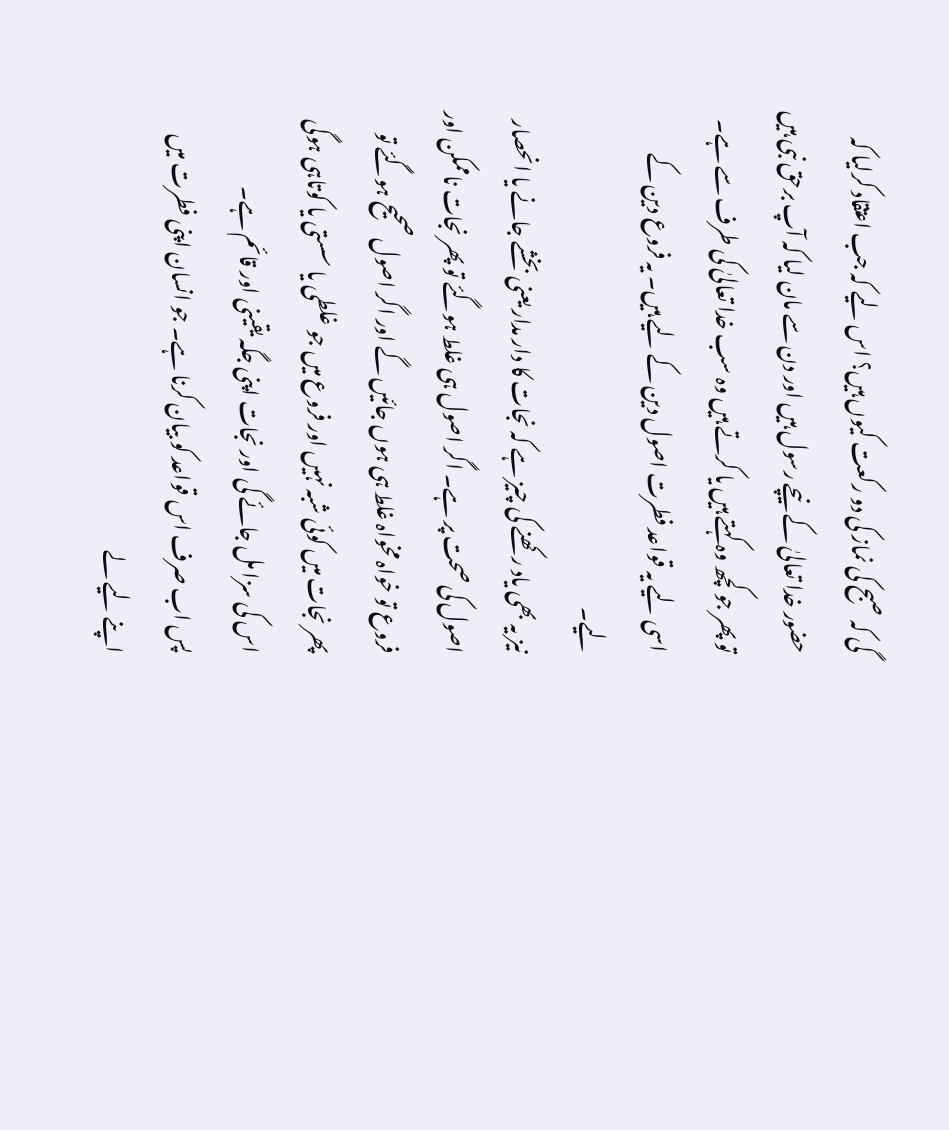گی کہ صبح کی نماز کی دو رکعت کیوں ہیں؟ اس لیے کہ جب اعتقاد کرلیا کہ حضور خدا تعالیٰ کے نیچے رسول ہیں اور دن سے مان لیا کہ آپ برحق نبی ہیں تو پھر جو کچھ وہ کہتے ہیں یا کرتے ہیں وہ سب خدا تعالیٰ کی طرف سے ہے۔
اسی لیے یہ قواعد فطرت اصول دین کے لیے ہیں۔ یہ فروع دین کے لیے۔
نیز یہ بھی یاد رکھنے کی چیز ہے کہ نجات کا دار مدار یعنی بخشے جانے یا انحصار اصول کی صحت پر ہے۔ اگر اصول ہی غلط ہوگئے تو پھر نجات ناممکن اور فروع تو خواہ مخواہ غلط ہی ہوں جائیں گے اور اگر اصول صحیح ہوگئے تو پھر نجات میں کوئی شبہ نہیں اور فروع میں جو غلطی یا سستی یا کوتاہی ہوگی اس کی سزا مل جائے گی اور نجات اپنی جگہ یقینی اور قائم ہے۔
پس اب صرف اس قواعد کو بیان کرنا ہے۔ جو انسان اپنی فطرت میں اپنے لیے لے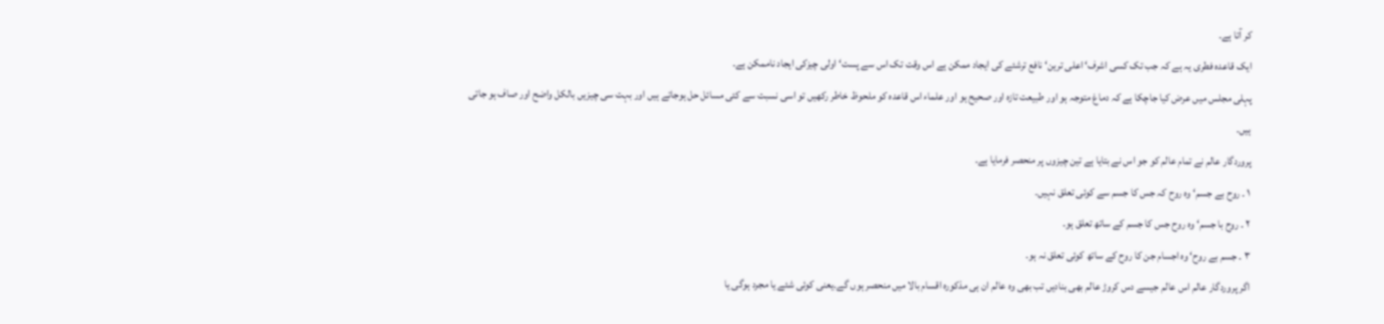کر آتا ہے۔
ایک قاعدہ فطری یہ ہے کہ جب تک کسی اشرف‘ اعلی ترین‘ نافع ترشئے کی ایجاد ممکن ہے اس وقت تک اس سے پست‘ اولی چیزکی ایجاد ناممکن ہے۔
پہلی مجلس میں عرض کیا جاچکا ہے کہ دماغ متوجہ ہو اور طبیعت تازہ اور صحیح ہو اور علماء اس قاعدہ کو ملحوظ خاطر رکھیں تو اسی نسبت سے کئی مسائل حل ہوجاتے ہیں اور بہت سی چیزیں بالکل واضح اور صاف ہو جاتی ہیں۔
پروردگار عالم نے تمام عالم کو جو اس نے بتایا ہے تین چیزوں پر منحصر فرمایا ہے۔
۱ ۔ روح بے جسم‘ وہ روح کہ جس کا جسم سے کوئی تعلق نہیں۔
۲ ۔ روح با جسم‘ وہ روح جس کا جسم کے ساتھ تعلق ہو۔
۳ ۔ جسم بے روح‘ وہ اجسام جن کا روح کے ساتھ کوئی تعلق نہ ہو۔
اگر پروردگار عالم اس عالم جیسے دس کروڑ عالم بھی بنادیں تب بھی وہ عالم ان ہی مذکورہ اقسام بالا میں منحصر ہوں گے۔یعنی کوئی شئے یا مجرد ہوگی یا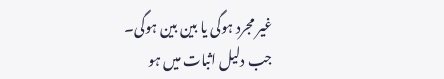غیر مجرد ہوگی یا بین بین ہوگی۔
جب دلیل اثبات میں ہو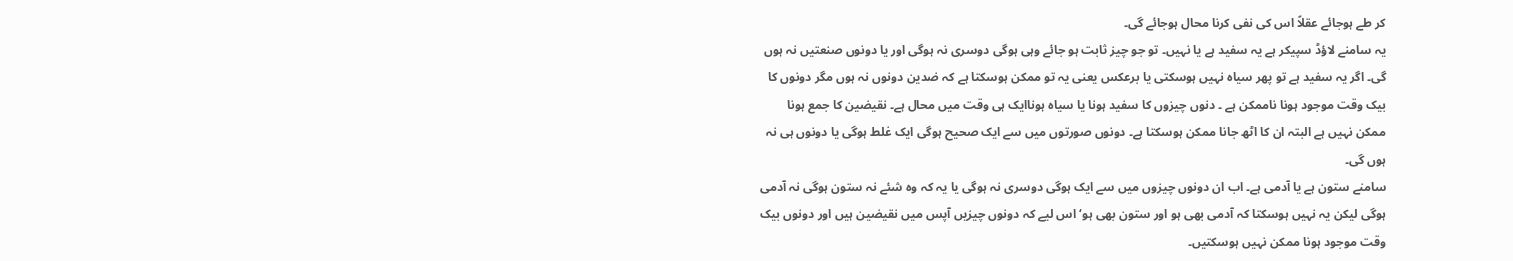کر طے ہوجائے عقلاً اس کی نفی کرنا محال ہوجائے گی۔
یہ سامنے لاؤڈ سپیکر ہے یہ سفید ہے یا نہیں۔ تو جو چیز ثابت ہو جائے وہی ہوگی دوسری نہ ہوگی اور یا دونوں صنعتیں نہ ہوں گی۔ اگر یہ سفید ہے تو پھر سیاہ نہیں ہوسکتی یا برعکس یعنی یہ تو ممکن ہوسکتا ہے کہ ضدین دونوں نہ ہوں مگر دونوں کا بیک وقت موجود ہونا ناممکن ہے ۔ دنوں چیزوں کا سفید ہونا یا سیاہ ہوناایک ہی وقت میں محال ہے۔ نقیضین کا جمع ہونا ممکن نہیں ہے البتہ ان کا اٹھ جانا ممکن ہوسکتا ہے۔ دونوں صورتوں میں سے ایک صحیح ہوگی ایک غلط ہوگی یا دونوں ہی نہ ہوں گی۔
سامنے ستون ہے یا آدمی ہے۔ اب ان دونوں چیزوں میں سے ایک ہوگی دوسری نہ ہوگی یا یہ کہ وہ شئے نہ ستون ہوگی نہ آدمی ہوگی لیکن یہ نہیں ہوسکتا کہ آدمی بھی ہو اور ستون بھی ہو‘ اس لیے کہ دونوں چیزیں آپس میں نقیضین ہیں اور دونوں بیک وقت موجود ہونا ممکن نہیں ہوسکتیں۔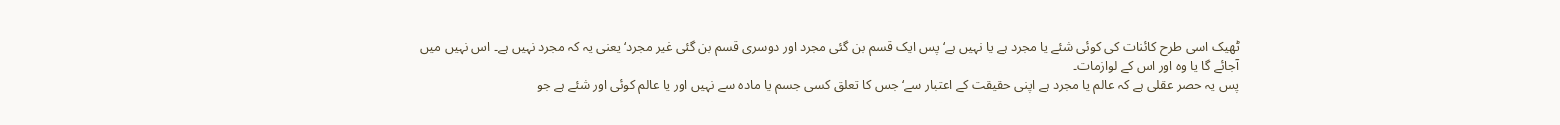ٹھیک اسی طرح کائنات کی کوئی شئے یا مجرد ہے یا نہیں ہے‘ پس ایک قسم بن گئی مجرد اور دوسری قسم بن گئی غیر مجرد‘ یعنی یہ کہ مجرد نہیں ہے۔ اس نہیں میں آجائے گا یا وہ اور اس کے لوازمات۔
پس یہ حصر عقلی ہے کہ عالم یا مجرد ہے اپنی حقیقت کے اعتبار سے‘ جس کا تعلق کسی جسم یا مادہ سے نہیں اور یا عالم کوئی اور شئے ہے جو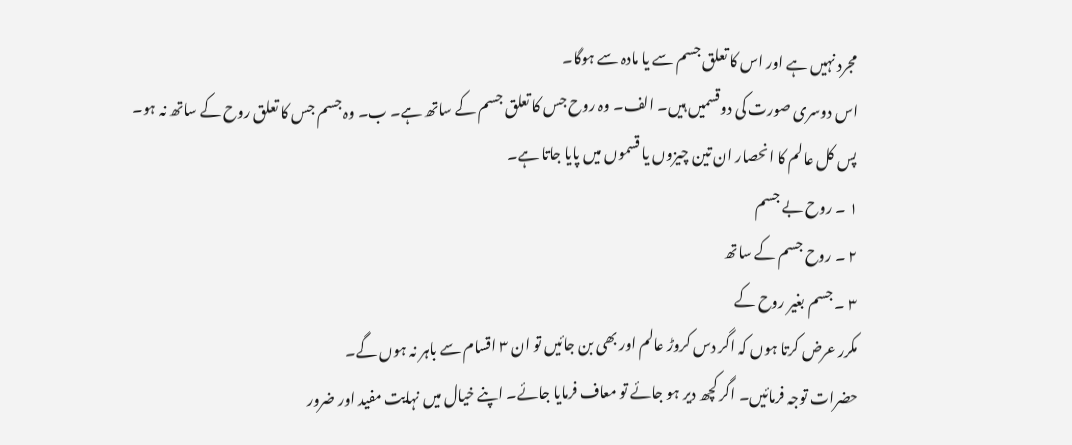مجرد نہیں ہے اور اس کا تعلق جسم سے یا مادہ سے ہوگا۔
اس دوسری صورت کی دوقسمیں ہیں۔ الف۔ وہ روح جس کا تعلق جسم کے ساتھ ہے۔ ب۔ وہ جسم جس کا تعلق روح کے ساتھ نہ ہو۔
پس کل عالم کا انحصار ان تین چیزوں یا قسموں میں پایا جاتا ہے۔
۱ ۔ روح بے جسم
۲ ۔ روح جسم کے ساتھ
۳ ۔ جسم بغیر روح کے
مکرر عرض کرتا ہوں کہ اگر دس کروڑ عالم اور بھی بن جائیں تو ان ۳ اقسام سے باہر نہ ہوں گے۔
حضرات توجہ فرمائیں۔ اگر کچھ دیر ہو جائے تو معاف فرمایا جائے۔ اپنے خیال میں نہایت مفید اور ضرور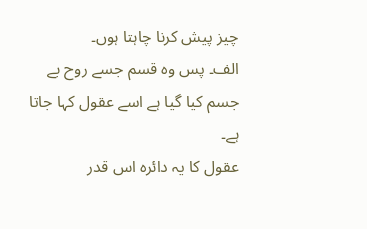چیز پیش کرنا چاہتا ہوں۔
الف۔ پس وہ قسم جسے روح بے جسم کیا گیا ہے اسے عقول کہا جاتا ہے۔
عقول کا یہ دائرہ اس قدر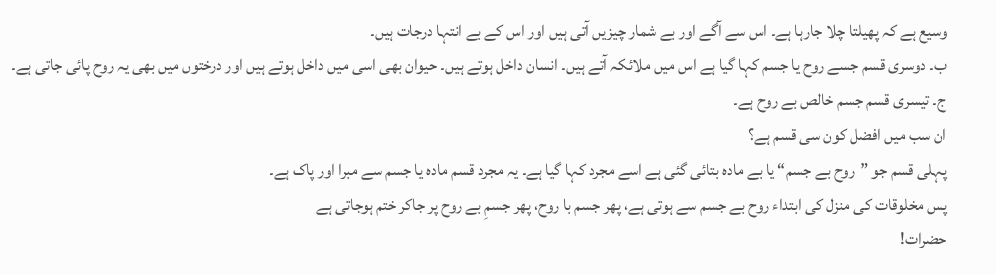وسیع ہے کہ پھیلتا چلا جارہا ہے۔ اس سے آگے اور بے شمار چیزیں آتی ہیں اور اس کے بے انتہا درجات ہیں۔
ب۔ دوسری قسم جسے روح یا جسم کہا گیا ہے اس میں ملائکہ آتے ہیں۔ انسان داخل ہوتے ہیں۔ حیوان بھی اسی میں داخل ہوتے ہیں اور درختوں میں بھی یہ روح پائی جاتی ہے۔
ج۔ تیسری قسم جسم خالص بے روح ہے۔
ان سب میں افضل کون سی قسم ہے؟
پہلی قسم جو ”روح بے جسم“ یا بے مادہ بتائی گئی ہے اسے مجرد کہا گیا ہے۔ یہ مجرد قسم مادہ یا جسم سے مبرا اور پاک ہے۔
پس مخلوقات کی منزل کی ابتداء روح بے جسم سے ہوتی ہے، پھر جسم با روح، پھر جسمِ بے روح پر جاکر ختم ہوجاتی ہے
حضرات!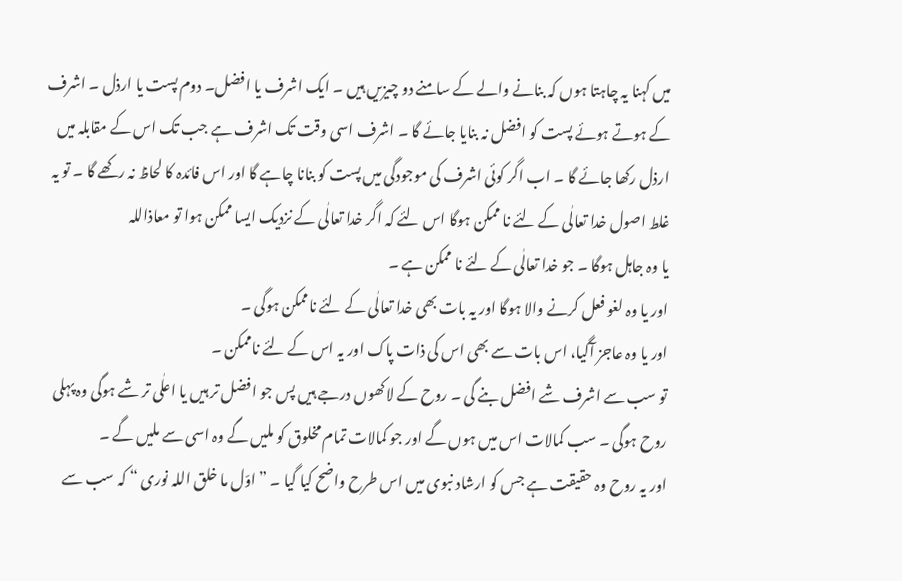میں کہنا یہ چاہتا ہوں کہ بنانے والے کے سامنے دو چیزیں ہیں ۔ ایک اشرف یا افضل۔ دوم پست یا ارذل ۔ اشرف کے ہوتے ہوئے پست کو افضل نہ بنایا جائے گا ۔ اشرف اسی وقت تک اشرف ہے جب تک اس کے مقابلہ میں ارذل رکھا جائے گا ۔ اب اگر کوئی اشرف کی موجودگی میں پست کو بنانا چاہے گا اور اس فائدہ کا لحاظ نہ رکھے گا ۔ تو یہ غلط اصول خدا تعالٰی کے لئے نا ممکن ہوگا اس لئے کہ اگر خدا تعالٰی کے نزدیک ایسا ممکن ہوا تو معاذاللہ
یا وہ جاہل ہوگا ۔ جو خدا تعالٰی کے لئے نا ممکن ہے ۔
اور یا وہ لغو فعل کرنے والا ہوگا اور یہ بات بھی خدا تعالٰی کے لئے ناممکن ہوگی ۔
اور یا وہ عاجز آگیا، اس بات سے بھی اس کی ذات پاک اور یہ اس کے لئے ناممکن ۔
تو سب سے اشرف شے افضل بنے گی ۔ روح کے لاکھوں درجے ہیں پس جو افضل تر ہیں یا اعلٰی تر شے ہوگی وہ پہلی روح ہوگی ۔ سب کمالات اس میں ہوں گے اور جو کمالات تمام مخلوق کو ملیں گے وہ اسی سے ملیں گے ۔
اور یہ روح وہ حقیقت ہے جس کو ارشاد نبوی میں اس طرح واضح کیا گیا ۔ ” اوّل ما خلق اللہ نوری “ کہ سب سے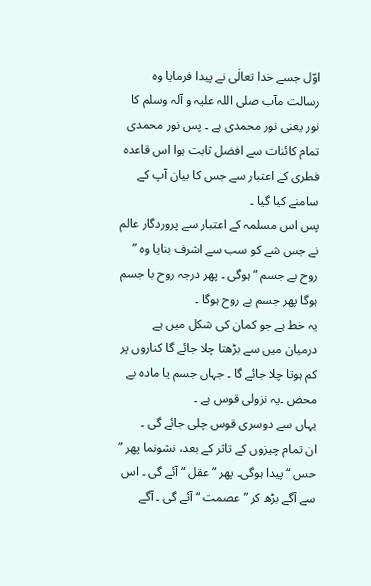اوّل جسے خدا تعالٰی نے پیدا فرمایا وہ رسالت مآب صلی اللہ علیہ و آلہ وسلم کا نور یعنی نور محمدی ہے ۔ پس نور محمدی تمام کائنات سے افضل ثابت ہوا اس قاعدہ فطری کے اعتبار سے جس کا بیان آپ کے سامنے کیا گیا ۔
پس اس مسلمہ کے اعتبار سے پروردگار عالم نے جس شے کو سب سے اشرف بنایا وہ ” روح بے جسم “ ہوگی ۔ پھر درجہ روح با جسم ہوگا پھر جسم بے روح ہوگا ۔
یہ خط ہے جو کمان کی شکل میں ہے درمیان میں سے بڑھتا چلا جائے گا کناروں پر کم ہوتا چلا جائے گا ۔ جہاں جسم یا مادہ بے محض ۔یہ نزولی قوس ہے ۔
یہاں سے دوسری قوس چلی جائے گی ۔
ان تمام چیزوں کے تاثر کے بعد، نشونما پھر ” حس “ پیدا ہوگی۔ پھر ” عقل “ آئے گی ۔ اس سے آگے بڑھ کر ” عصمت “ آئے گی ۔ آگے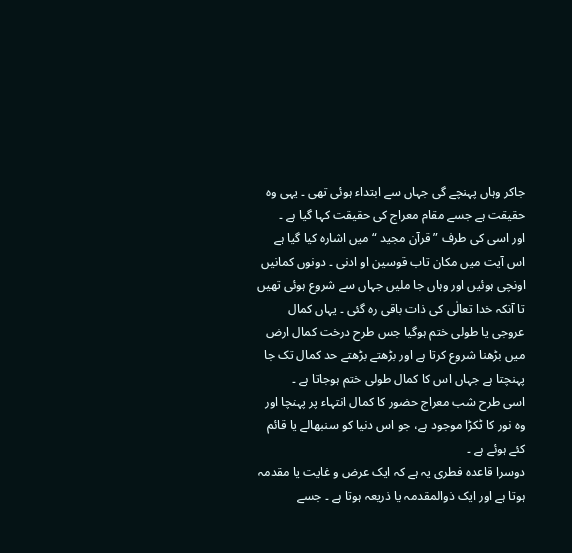جاکر وہاں پہنچے گی جہاں سے ابتداء ہوئی تھی ۔ یہی وہ حقیقت ہے جسے مقام معراج کی حقیقت کہا گیا ہے ۔
اور اسی کی طرف ” قرآن مجید “ میں اشارہ کیا گیا ہے اس آیت میں مکان تاب قوسین او ادنی ۔ دونوں کمانیں اونچی ہوئیں اور وہاں جا ملیں جہاں سے شروع ہوئی تھیں تا آنکہ خدا تعالٰی کی ذات باقی رہ گئی ۔ یہاں کمال عروجی یا طولی ختم ہوگیا جس طرح درخت کمال ارض میں بڑھنا شروع کرتا ہے اور بڑھتے بڑھتے حد کمال تک جا پہنچتا ہے جہاں اس کا کمال طولی ختم ہوجاتا ہے ۔
اسی طرح شب معراج حضور کا کمال انتہاء پر پہنچا اور وہ نور کا ٹکڑا موجود ہے، جو اس دنیا کو سنبھالے یا قائم کئے ہوئے ہے ۔
دوسرا قاعدہ فطری یہ ہے کہ ایک عرض و غایت یا مقدمہ ہوتا ہے اور ایک ذوالمقدمہ یا ذریعہ ہوتا ہے ۔ جسے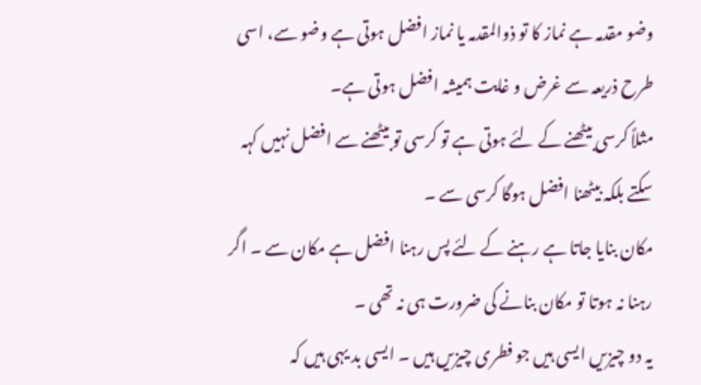وضو مقدمہ ہے نماز کا تو ذوالمقدمہ یا نماز افضل ہوتی ہے وضو سے، اسی طرح ذریعہ سے غرض و غایت ہمیشہ افضل ہوتی ہے۔
مثلاً کرسی بیٹھنے کے لئے ہوتی ہے تو کرسی تو بیٹھنے سے افضل نہیں کہہ سکتے بلکہ بیٹھنا افضل ہوگا کرسی سے ۔
مکان بنایا جاتا ہے رہنے کے لئے پس رہنا افضل ہے مکان سے ۔ اگر رہنا نہ ہوتا تو مکان بنانے کی ضرورت ہی نہ تھی ۔
یہ دو چیزیں ایسی ہیں جو فطری چیزیں ہیں ۔ ایسی بد یہی ہیں کہ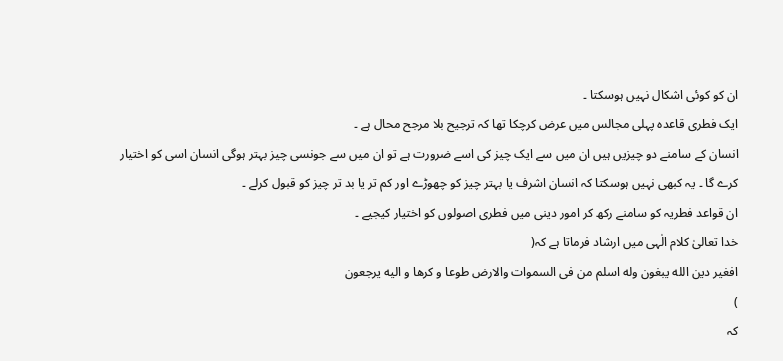ان کو کوئی اشکال نہیں ہوسکتا ۔
ایک فطری قاعدہ پہلی مجالس میں عرض کرچکا تھا کہ ترجیح بلا مرجح محال ہے ۔
انسان کے سامنے دو چیزیں ہیں ان میں سے ایک چیز کی اسے ضرورت ہے تو ان میں سے جونسی چیز بہتر ہوگی انسان اسی کو اختیار کرے گا ۔ یہ کبھی نہیں ہوسکتا کہ انسان اشرف یا بہتر چیز کو چھوڑے اور کم تر یا بد تر چیز کو قبول کرلے ۔
ان قواعد فطریہ کو سامنے رکھ کر امور دینی میں فطری اصولوں کو اختیار کیجیے ۔
خدا تعالیٰ کلام الٰہی میں ارشاد فرماتا ہے کہ(
افغیر دین الله یبغون وله اسلم من فی السموات والارض طوعا و کرها و الیه یرجعون
)
کہ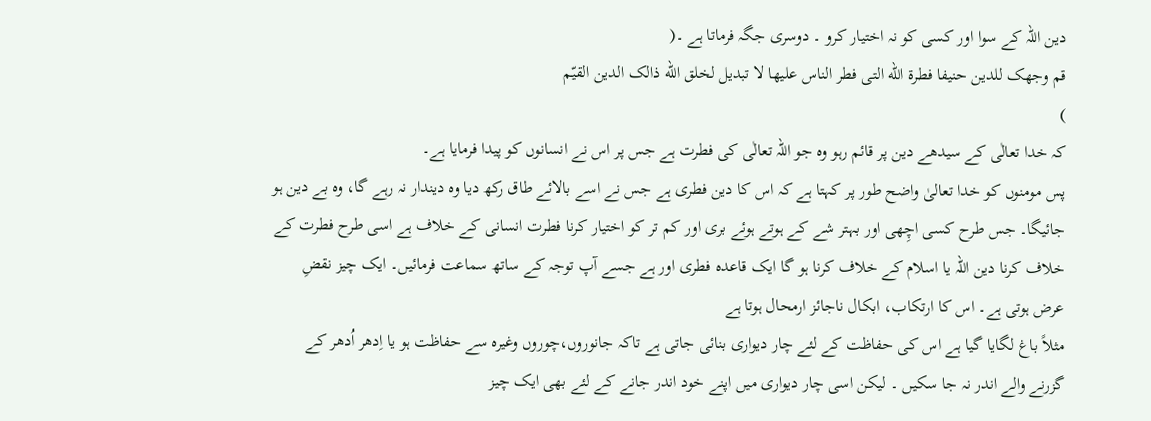دین اللہ کے سوا اور کسی کو نہ اختیار کرو ۔ دوسری جگہ فرماتا ہے ۔(
قم وجهک للدین حنیفا فطرة الله التی فطر الناس علیها لا تبدیل لخلق الله ذالک الدین القیّم
)
کہ خدا تعالٰی کے سیدھے دین پر قائم رہو وہ جو اللہ تعالٰی کی فطرت ہے جس پر اس نے انسانوں کو پیدا فرمایا ہے۔
پس مومنوں کو خدا تعالیٰ واضح طور پر کہتا ہے کہ اس کا دین فطری ہے جس نے اسے بالائے طاق رکھ دیا وہ دیندار نہ رہے گا، وہ بے دین ہو جائیگا۔ جس طرح کسی اچِھی اور بہتر شے کے ہوتے ہوئے بری اور کم تر کو اختیار کرنا فطرت انسانی کے خلاف ہے اسی طرح فطرت کے خلاف کرنا دین اللہ یا اسلام کے خلاف کرنا ہو گا ایک قاعدہ فطری اور ہے جسے آپ توجہ کے ساتھ سماعت فرمائیں۔ ایک چیز نقضِ عرض ہوتی ہے۔ اس کا ارتکاب، ابکال ناجائز ارمحال ہوتا ہے
مثلاً باغ لگایا گیا ہے اس کی حفاظت کے لئے چار دیواری بنائی جاتی ہے تاکہ جانوروں،چوروں وغیرہ سے حفاظت ہو یا اِدھر اُدھر کے گزرنے والے اندر نہ جا سکیں ۔ لیکن اسی چار دیواری میں اپنے خود اندر جانے کے لئے بھی ایک چیز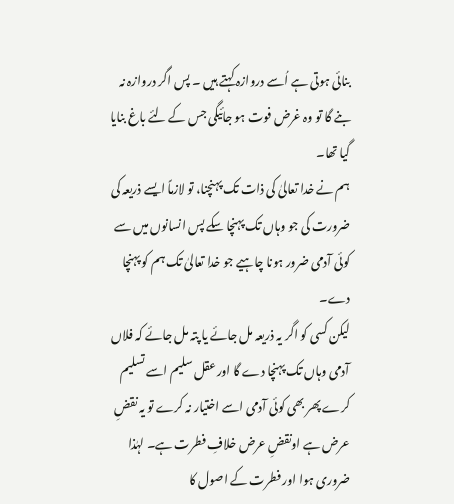بنائی ہوتی ہے اُسے دروازہ کہتے ہیں ۔ پس اگر دروازہ نہ بنے گا تو وہ غرض فوت ہو جائیگی جس کے لئے باغ بنایا گیا تھا۔
ہم نے خدا تعالیٰ کی ذات تک پہنچنا، تو لازماً ایسے ذریعہ کی ضرورت کی جو وہاں تک پہنچا سکے پس انسانوں میں سے کوئی آدمی ضرور ہونا چاہیے جو خدا تعالیٰ تک ہم کو پہنچا دے۔
لیکن کسی کو اگر یہ ذریعہ مل جائے یا پتہ مل جائے کہ فلاں آدمی وہاں تک پہنچا دے گا اور عقل سلیم اسے تسلیم کرے پھر بھی کوئی آدمی اسے اختیار نہ کرے تو یہ نقضِ عرض ہے اونقضِ عرض خلافِ فطرت ہے۔ لہٰذا ضروری ہوا اور فطرت کے اصول کا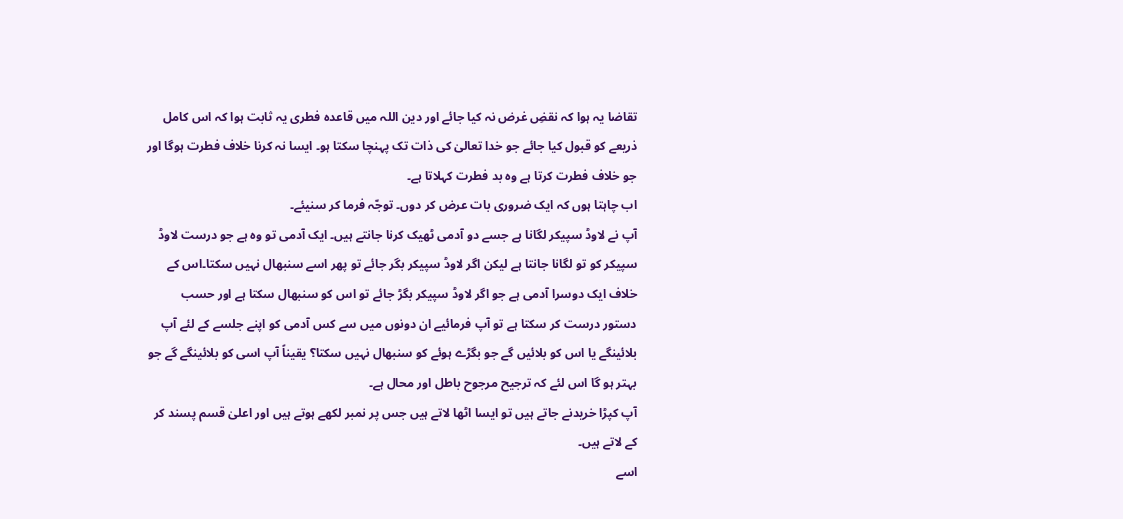تقاضا یہ ہوا کہ نقضِ غرض نہ کیا جائے اور دین اللہ میں قاعدہ فطری یہ ثابت ہوا کہ اس کامل ذریعے کو قبول کیا جائے جو خدا تعالیٰ کی ذات تک پہنچا سکتا ہو۔ ایسا نہ کرنا خلاف فطرت ہوگا اور جو خلاف فطرت کرتا ہے وہ بد فطرت کہلاتا ہے۔
اب چاہتا ہوں کہ ایک ضروری بات عرض کر دوں۔ توجّہ فرما کر سنیئے۔
آپ نے لاوڈ سپیکر لگانا ہے جسے دو آدمی ٹھیک کرنا جانتے ہیں۔ ایک آدمی تو وہ ہے جو درست لاوڈ سپیکر کو تو لگانا جانتا ہے لیکن اگر لاوڈ سپیکر بگر جائے تو پھر اسے سنبھال نہیں سکتا۔اس کے خلاف ایک دوسرا آدمی ہے جو اگر لاوڈ سپیکر بگڑ جائے تو اس کو سنبھال سکتا ہے اور حسب دستور درست کر سکتا ہے تو آپ فرمائیے ان دونوں میں سے کس آدمی کو اپنے جلسے کے لئے آپ بلائینگے یا اس کو بلائیں گے جو بگڑے ہوئے کو سنبھال نہیں سکتا؟ یقیناً آپ اسی کو بلائینگے گے جو بہتر ہو گا اس لئے کہ ترجیح مرجوح باطل اور محال ہے۔
آپ کپڑا خریدنے جاتے ہیں تو ایسا اٹھا لاتے ہیں جس پر نمبر لکھے ہوتے ہیں اور اعلیٰ قسم پسند کر کے لاتے ہیں۔
اسے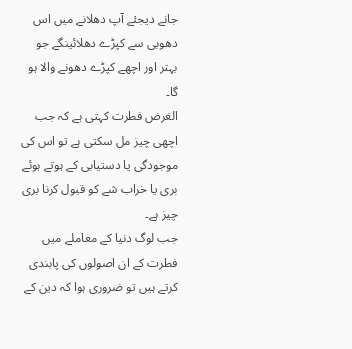جانے دیجئے آپ دھلانے میں اس دھوبی سے کپڑے دھلائینگے جو بہتر اور اچھے کپڑے دھونے والا ہو گا۔
الغرض فطرت کہتی ہے کہ جب اچھی چیز مل سکتی ہے تو اس کی موجودگی یا دستیابی کے ہوتے ہوئے بری یا خراب شے کو قبول کرنا بری چیز ہے۔
جب لوگ دنیا کے معاملے میں فطرت کے ان اصولوں کی پابندی کرتے ہیں تو ضروری ہوا کہ دین کے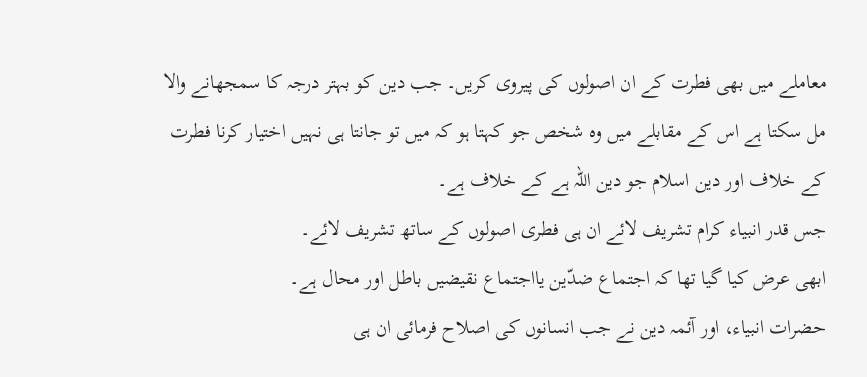معاملے میں بھی فطرت کے ان اصولوں کی پیروی کریں۔ جب دین کو بہتر درجہ کا سمجھانے والا مل سکتا ہے اس کے مقابلے میں وہ شخص جو کہتا ہو کہ میں تو جانتا ہی نہیں اختیار کرنا فطرت کے خلاف اور دین اسلام جو دین اللہ ہے کے خلاف ہے۔
جس قدر انبیاء کرام تشریف لائے ان ہی فطری اصولوں کے ساتھ تشریف لائے۔
ابھی عرض کیا گیا تھا کہ اجتماع ضدّین یااجتماع نقیضیں باطل اور محال ہے۔
حضرات انبیاء، اور آئمہ دین نے جب انسانوں کی اصلاح فرمائی ان ہی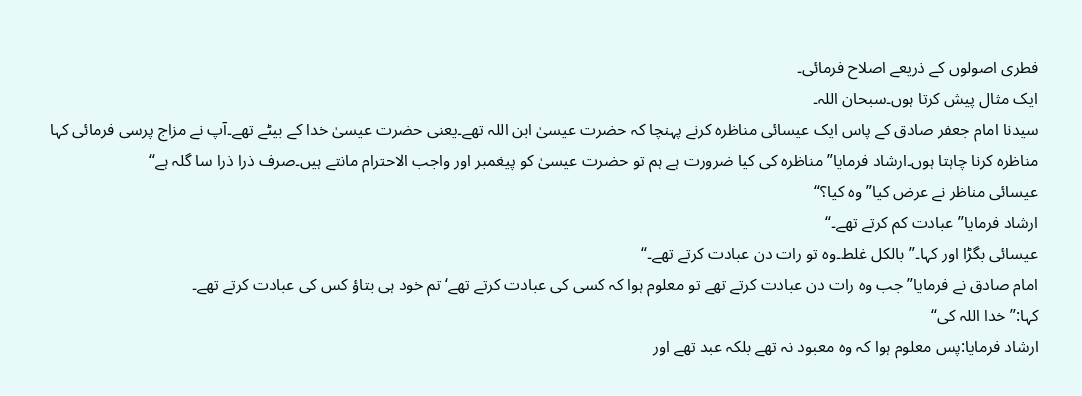فطری اصولوں کے ذریعے اصلاح فرمائی۔
ایک مثال پیش کرتا ہوں۔سبحان اللہ۔
سیدنا امام جعفر صادق کے پاس ایک عیسائی مناظرہ کرنے پہنچا کہ حضرت عیسیٰ ابن اللہ تھے۔یعنی حضرت عیسیٰ خدا کے بیٹے تھے۔آپ نے مزاج پرسی فرمائی کہا مناظرہ کرنا چاہتا ہوں۔ارشاد فرمایا”مناظرہ کی کیا ضرورت ہے ہم تو حضرت عیسیٰ کو پیغمبر اور واجب الاحترام مانتے ہیں۔صرف ذرا ذرا سا گلہ ہے“
عیسائی مناظر نے عرض کیا”وہ کیا؟“
ارشاد فرمایا”عبادت کم کرتے تھے۔“
عیسائی بگڑا اور کہا۔”بالکل غلط۔وہ تو رات دن عبادت کرتے تھے۔“
امام صادق نے فرمایا”جب وہ رات دن عبادت کرتے تھے تو معلوم ہوا کہ کسی کی عبادت کرتے تھے‘ تم خود ہی بتاؤ کس کی عبادت کرتے تھے۔
کہا:”خدا اللہ کی“
ارشاد فرمایا:پس معلوم ہوا کہ وہ معبود نہ تھے بلکہ عبد تھے اور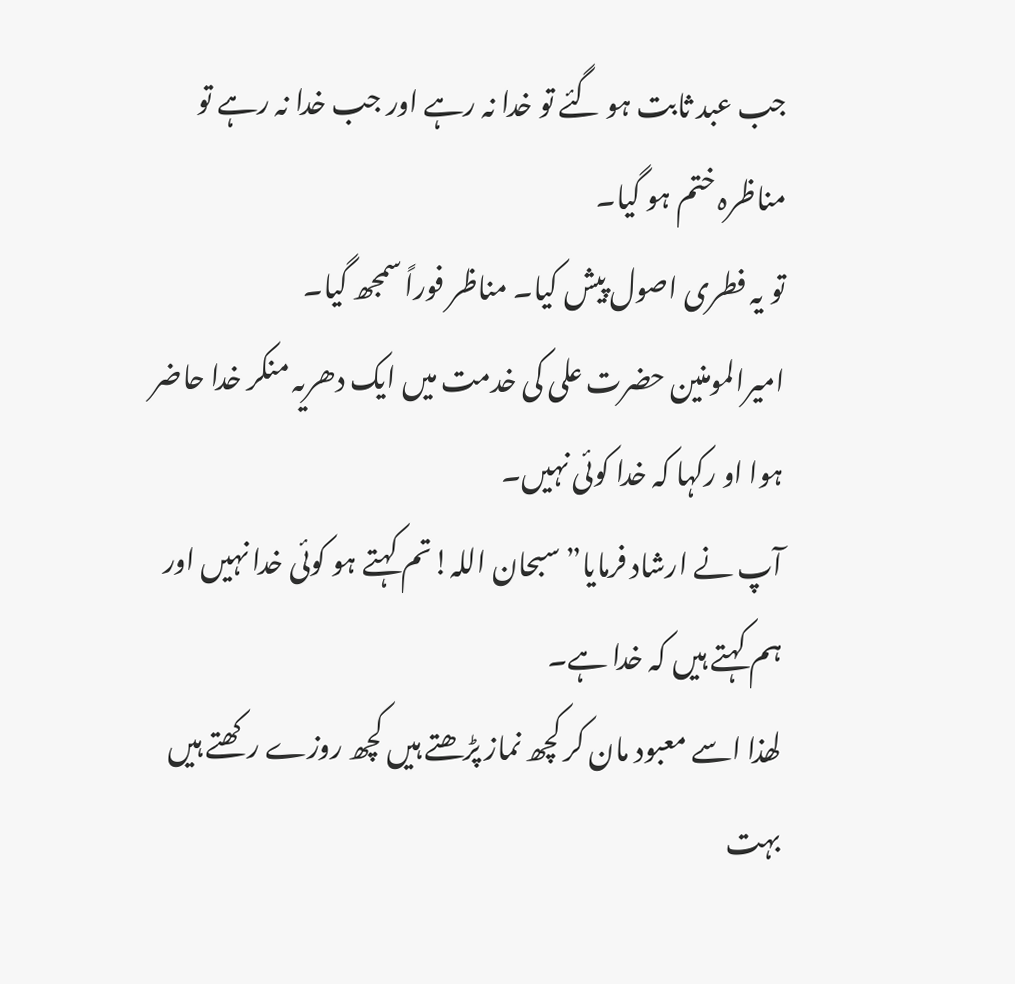جب عبد ثابت ہو گئے تو خدا نہ رہے اور جب خدا نہ رہے تو مناظرہ ختم ہو گیا۔
تو یہ فطری اصول پیش کیا۔ مناظر فوراً سمجھ گیا۔
امیرالمومنین حضرت علی کی خدمت میں ایک دھریہ منکر خدا حاضر ہوا او رکہا کہ خدا کوئی نہیں۔
آپ نے ارشاد فرمایا”سبحان اللہ!تم کہتے ہو کوئی خدا نہیں اور ہم کہتے ہیں کہ خدا ہے۔
لھذا اسے معبود مان کر کچھ نماز پڑھتے ہیں کچھ روزے رکھتے ہیں بہت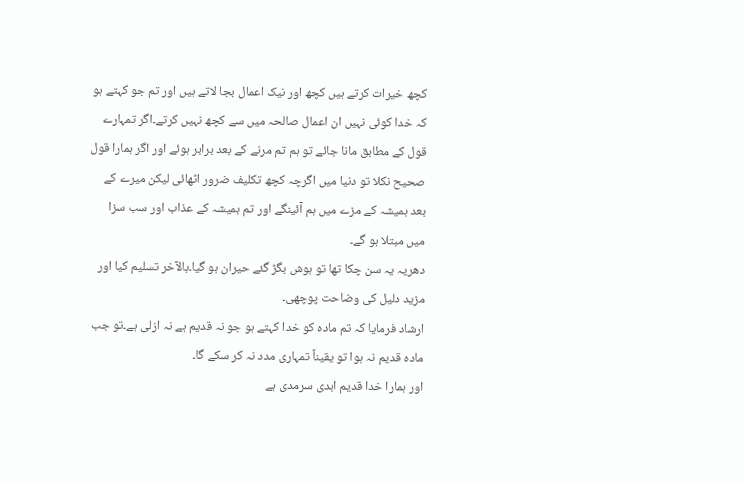کچھ خیرات کرتے ہیں کچھ اور نیک اعمال بجا لاتے ہیں اور تم جو کہتے ہو کہ خدا کوئی نہیں ان اعمال صالحہ میں سے کچھ نہیں کرتے۔اگر تمہارے قول کے مطابق مانا جائے تو ہم تم مرنے کے بعد برابر ہوئے اور اگر ہمارا قول صحیح نکلا تو دنیا میں اگرچہ کچھ تکلیف ضرور اٹھائی لیکن میرے کے بعد ہمیشہ کے مزے میں ہم آئینگے اور تم ہمیشہ کے عذاب اور سب سزا میں مبتلا ہو گے۔
دھریہ یہ سن چکا تھا تو ہوش بگڑ گئے حیران ہو گیا۔بالآخر تسلیم کیا اور مزید دلیل کی وضاحت پوچھی۔
ارشاد فرمایا کہ تم مادہ کو خدا کہتے ہو جو نہ قدیم ہے نہ ازلی ہے۔تو جب مادہ قدیم نہ ہوا تو یقیناً تمہاری مدد نہ کر سکے گا۔
اور ہمارا خدا قدیم ابدی سرمدی ہے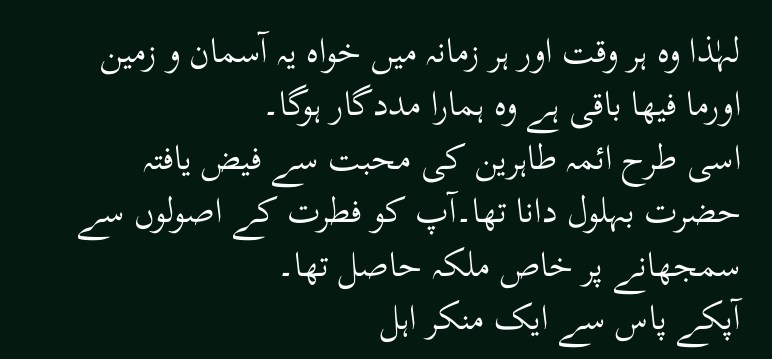لہٰذا وہ ہر وقت اور ہر زمانہ میں خواہ یہ آسمان و زمین اورما فیھا باقی ہے وہ ہمارا مددگار ہوگا۔
اسی طرح ائمہ طاہرین کی محبت سے فیض یافتہ حضرت بہلول دانا تھا۔آپ کو فطرت کے اصولوں سے سمجھانے پر خاص ملکہ حاصل تھا۔
آپکے پاس سے ایک منکر اہل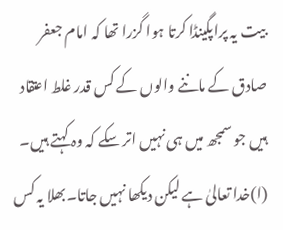بیت یہ پراپگینڈا کرتا ہوا گزرا تھا کہ امام جعفر صادق کے ماننے والوں کے کس قدر غلط اعتقاد ہیں جو سمجھ میں ہی نہیں اتر سکے کہ وہ کہتے ہیں۔
(ا)خدا تعالیٰ ہے لیکن دیکھا نہیں جاتا۔بھلا یہ کس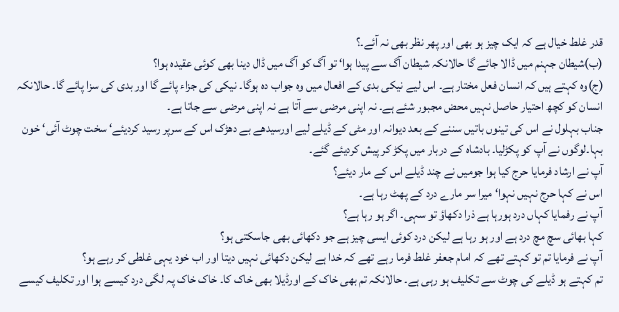قدر غلط خیال ہے کہ ایک چیز ہو بھی اور پھر نظر بھی نہ آئے۔؟
(ب)شیطان جہنم میں ڈالا جائے گا حالانکہ شیطان آگ سے پیدا ہوا‘ تو آگ کو آگ میں ڈال دینا بھی کوئی عقیدہ ہوا؟
(ج)وہ کہتے ہیں کہ انسان فعل مختار ہے۔ اس لیے نیکی بدی کے افعال میں وہ جواب دہ ہوگا۔ نیکی کی جزاء پائے گا اور بدی کی سزا پائے گا۔ حالانکہ انسان کو کچھ احتیار حاصل نہیں محض مجبور شئے ہے۔ نہ اپنی مرضی سے آتا ہے نہ اپنی مرضی سے جاتا ہے۔
جناب بہلول نے اس کی تینوں باتیں سننے کے بعد دیوانہ اور مٹی کے ڈیلے لیے اورسیدھے بے دھڑک اس کے سرپر رسید کردیئے‘ سخت چوٹ آئی‘ خون بہا۔لوگوں نے آپ کو پکڑلیا۔ بادشاہ کے دربار میں پکڑ کر پیش کردیئے گئے۔
آپ نے ارشاد فرمایا حرج کیا ہوا جومیں نے چند ڈیلے اس کے مار دیئے؟
اس نے کہا حرج نہیں نہوا‘ میرا سر مارے درد کے پھٹ رہا ہے۔
آپ نے رفمایا کہاں درد ہورہا ہے ذرا دکھاؤ تو سہی۔ اگر ہو رہا ہے؟
کہا بھائی سچ مچ درد ہے اور ہو رہا ہے لیکن درد کوئی ایسی چیز ہے جو دکھائی بھی جاسکتی ہو؟
آپ نے فرمایا تم تو کہتے تھے کہ امام جعفر غلط فرما رہے تھے کہ خدا ہے لیکن دکھائی نہیں دیتا اور اب خود یہی غلطی کر رہے ہو؟
تم کہتے ہو ڈیلے کی چوٹ سے تکلیف ہو رہی ہے۔ حالانکہ تم بھی خاک کے اورڈیلا بھی خاک کا۔ خاک خاک پہ لگی درد کیسے ہوا اور تکلیف کیسے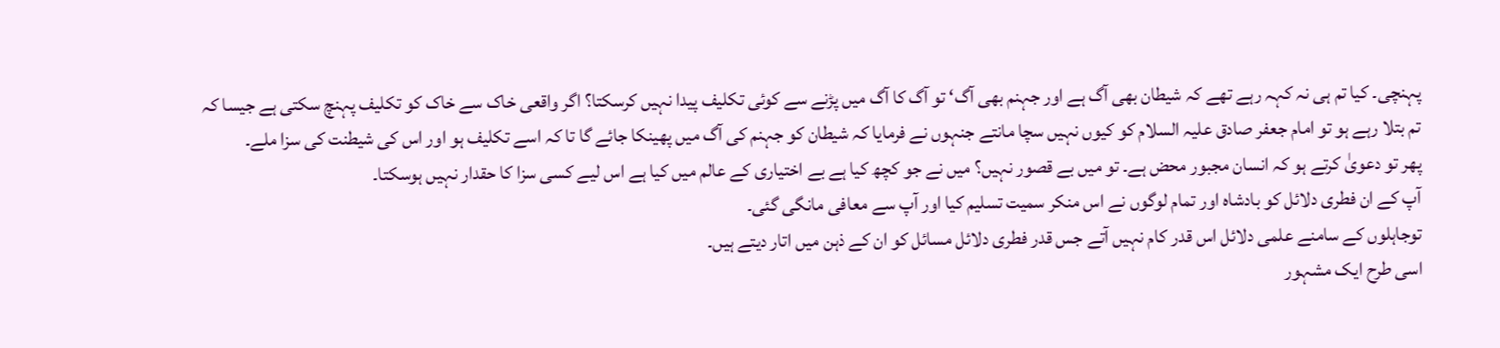پہنچی۔ کیا تم ہی نہ کہہ رہے تھے کہ شیطان بھی آگ ہے اور جہنم بھی آگ‘ تو آگ کا آگ میں پڑنے سے کوئی تکلیف پیدا نہیں کرسکتا؟ اگر واقعی خاک سے خاک کو تکلیف پہنچ سکتی ہے جیسا کہ تم بتلا رہے ہو تو امام جعفر صادق علیہ السلام کو کیوں نہیں سچا مانتے جنہوں نے فرمایا کہ شیطان کو جہنم کی آگ میں پھینکا جائے گا تا کہ اسے تکلیف ہو اور اس کی شیطنت کی سزا ملے۔
پھر تو دعویٰ کرتے ہو کہ انسان مجبور محض ہے۔ تو میں بے قصور نہیں؟ میں نے جو کچھ کیا ہے بے اختیاری کے عالم میں کیا ہے اس لیے کسی سزا کا حقدار نہیں ہوسکتا۔
آپ کے ان فطری دلائل کو بادشاہ اور تمام لوگوں نے اس منکر سمیت تسلیم کیا اور آپ سے معافی مانگی گئی۔
توجاہلوں کے سامنے علمی دلائل اس قدر کام نہیں آتے جس قدر فطری دلائل مسائل کو ان کے ذہن میں اتار دیتے ہیں۔
اسی طرح ایک مشہور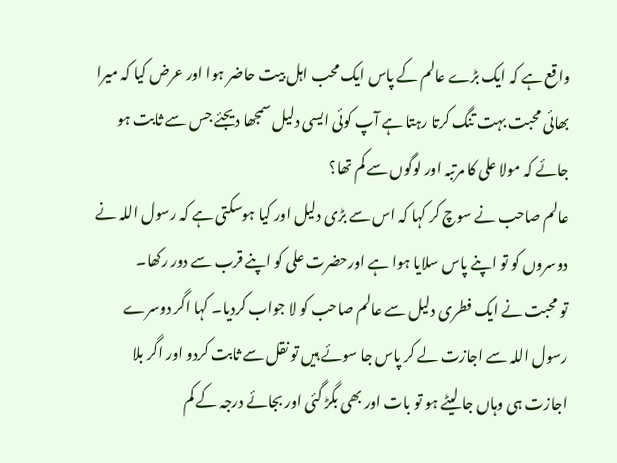واقع ہے کہ ایک بڑے عالم کے پاس ایک محب اہل بیت حاضر ہوا اور عرض کیا کہ میرا بھائی محبت بہت تنگ کرتا رہتا ہے آپ کوئی ایسی دلیل سمجھا دیجئے جس سے ثابت ہو جائے کہ مولا علی کا مرتبہ اور لوگوں سے کم تھا؟
عالم صاحب نے سوچ کر کہا کہ اس سے بڑی دلیل اور کیا ہوسکتی ہے کہ رسول اللہ نے دوسروں کو تو اپنے پاس سلایا ہوا ہے اورحضرت علی کو اپنے قرب سے دور رکھا۔
تو محبت نے ایک فطری دلیل سے عالم صاحب کو لا جواب کردیا۔ کہا اگر دوسرے رسول اللہ سے اجازت لے کر پاس جا سوئے ہیں تو نقل سے ثابت کردو اور اگر بلا اجازت ہی وہاں جا لیٹے ہو تو بات اور بھی بگڑ گئی اور بجائے درجہ کے کم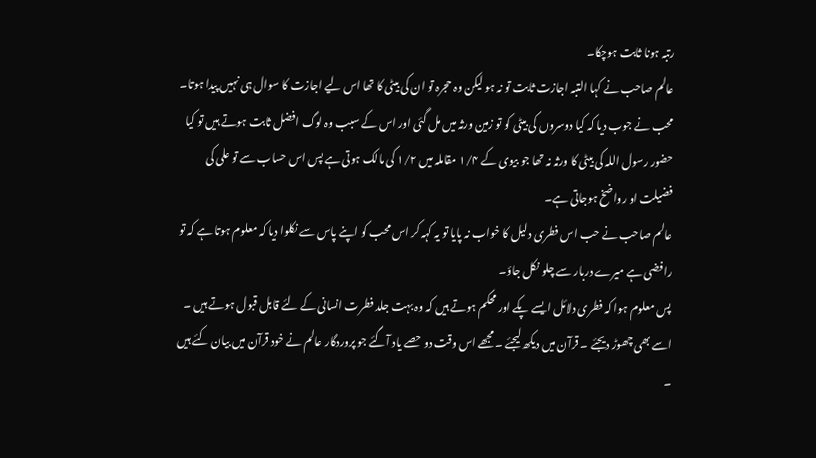رتبہ ہونا ثابت ہوچکا۔
عالم صاحب نے کہا التبہ اجازت ثابت تو نہ ہو لیکن وہ حجرہ تو ان کی بیٹی کا تھا اس لیے اجازت کا سوال ہی نہیں پیدا ہوتا۔
محب نے جوب دیا کہ کیا دوسروں کی بیٹی کو تو زمین ورثہ میں مل گئی اور اس کے سبب وہ لوگ افضل ثابت ہوتے ہیں تو کیا حضور رسول اللہ کی بیٹی کا ورثہ نہ تھا جو بیوی کے ۱/۴ مقاملہ میں ۱/۲ کی مالک ہوتی ہے پس اس حساب سے تو علی کی فضیلت او رواضخ ہوجاتی ہے۔
عالم صاحب نے حب اس فطری دلیل کا خواب نہ پایا تو یہ کہہ کر اس محب کو اپنے پاس سے نکلوا دیا کہ معلوم ہوتا ہے کہ تو رافضی ہے میرے دربار سے چلو نکل جاؤ۔
پس معلوم ہوا کہ فطری دلائل ایسے پکے اور محکم ہوتے ہیں کہ وہ بہت جلد فطرت انسانی کے لئے قابل قبول ہوتے ہیں ۔
اسے بھی چھوڑ دیجئے ۔ قرآن میں دیکھ لیجئے ۔ مجھے اس وقت دو حصے یاد آگئے جو پروردگار عالم نے خود قرآن میں بیان کئے ہیں ۔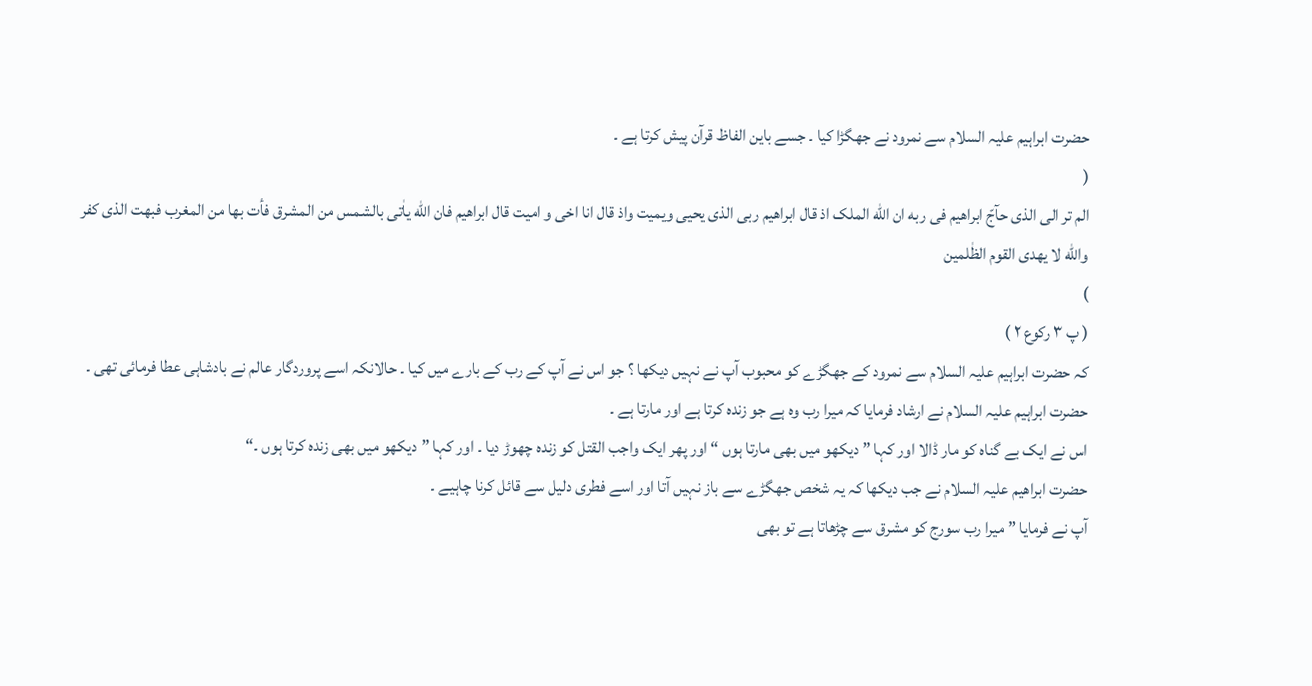حضرت ابراہیم علیہ السلام سے نمرود نے جھگڑا کیا ۔ جسے باین الفاظ قرآن پیش کرتا ہے ۔
(
الم تر الی الذی حآجّ ابراهیم فی ربه ان الله الملک اذ قال ابراهیم ربی الذی یحیی ویمیت واذ قال انا اخی و امیت قال ابراهیم فان الله یاٰتی بالشمس من المشرق فأت بها من المغرب فبهت الذی کفر والله لا یهدی القوم الظٰلمین
)
( پ ۳ رکوع ۲ )
کہ حضرت ابراہیم علیہ السلام سے نمرود کے جھگڑے کو محبوب آپ نے نہیں دیکھا ؟ جو اس نے آپ کے رب کے بارے میں کیا ۔ حالانکہ اسے پروردگار عالم نے بادشاہی عطا فرمائی تھی ۔
حضرت ابراہیم علیہ السلام نے ارشاد فرمایا کہ میرا رب وہ ہے جو زندہ کرتا ہے اور مارتا ہے ۔
اس نے ایک بے گناہ کو مار ڈالا اور کہا ” دیکھو میں بھی مارتا ہوں “ اور پھر ایک واجب القتل کو زندہ چھوڑ دیا ۔ اور کہا ”دیکھو میں بھی زندہ کرتا ہوں ۔“
حضرت ابراھیم علیہ السلام نے جب دیکھا کہ یہ شخص جھگڑے سے باز نہیں آتا اور اسے فطری دلیل سے قائل کرنا چاہیے ۔
آپ نے فرمایا ” میرا رب سورج کو مشرق سے چڑھاتا ہے تو بھی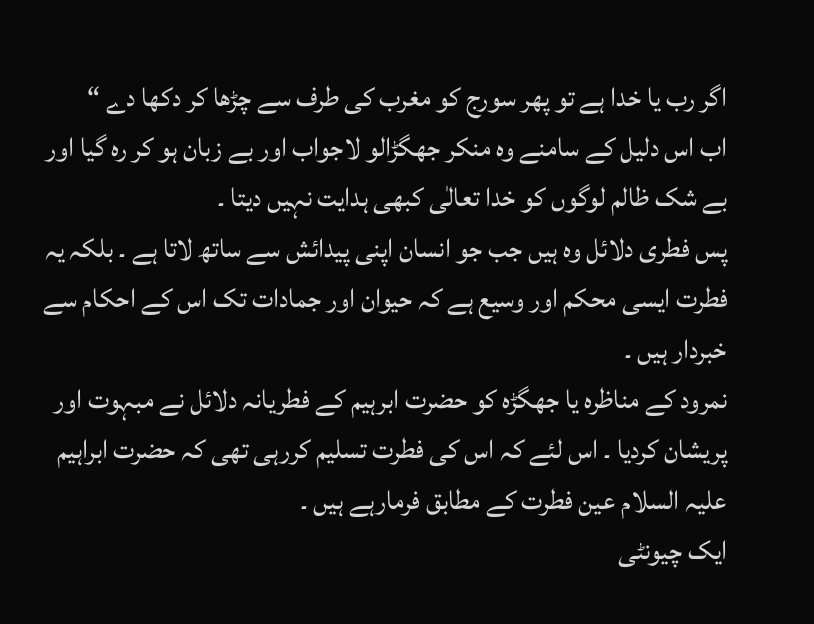اگر رب یا خدا ہے تو پھر سورج کو مغرب کی طرف سے چڑھا کر دکھا دے “
اب اس دلیل کے سامنے وہ منکر جھگڑالو لاجواب اور بے زبان ہو کر رہ گیا اور بے شک ظالم لوگوں کو خدا تعالٰی کبھی ہدایت نہیں دیتا ۔
پس فطری دلائل وہ ہیں جب جو انسان اپنی پیدائش سے ساتھ لاتا ہے ۔ بلکہ یہ فطرت ایسی محکم اور وسیع ہے کہ حیوان اور جمادات تک اس کے احکام سے خبردار ہیں ۔
نمرود کے مناظرہ یا جھگڑہ کو حضرت ابرہیم کے فطریانہ دلائل نے مبہوت اور پریشان کردیا ۔ اس لئے کہ اس کی فطرت تسلیم کررہی تھی کہ حضرت ابراہیم علیہ السلام عین فطرت کے مطابق فرمارہے ہیں ۔
ایک چیونٹی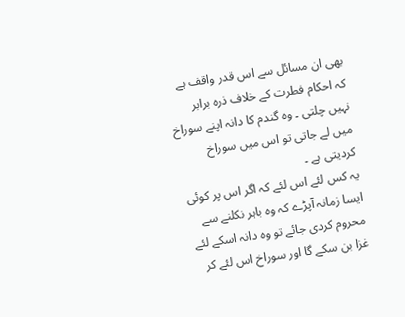بھی ان مسائل سے اس قدر واقف ہے کہ احکام فطرت کے خلاف ذرہ برابر نہیں چلتی ۔ وہ گندم کا دانہ اپنے سوراخ میں لے جاتی تو اس میں سوراخ کردیتی ہے ۔
یہ کس لئے اس لئے کہ اگر اس پر کوئی ایسا زمانہ آپڑے کہ وہ باہر نکلنے سے محروم کردی جائے تو وہ دانہ اسکے لئے غزا بن سکے گا اور سوراخ اس لئے کر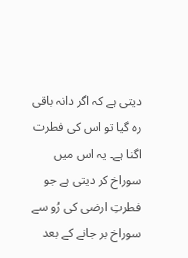دیتی ہے کہ اگر دانہ باقی رہ گیا تو اس کی فطرت اگنا ہے۔ یہ اس میں سوراخ کر دیتی ہے جو فطرتِ ارضی کی رُو سے سوراخ بر جانے کے بعد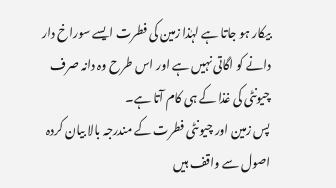بیکار ہو جاتا ہے لہٰذا زمین کی فطرت ایسے سوراخ دار دانے کو اگاتی نہیں ہے اور اس طرح وہ دانہ صرف چیونٹی کی غذا کے ہی کام آتا ہے۔
پس زمین اور چیونٹی فطرت کے مندرجہ بالا بیان کردہ اصول سے واقف ہیں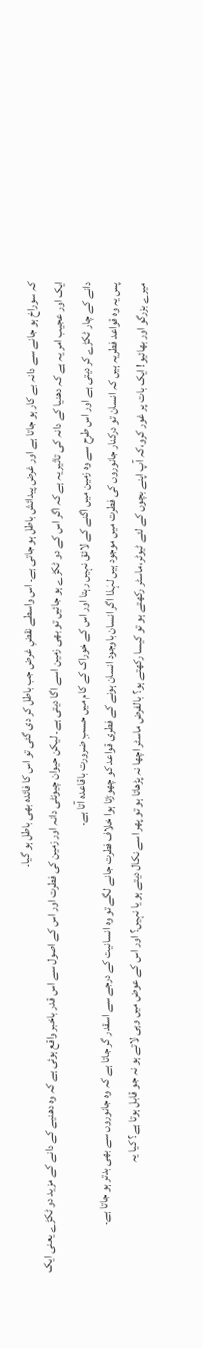کہ سوراخ ہو جانے سے دانہ بے کار ہو جاتا ہے اور غرض پیدائش باطل ہو جاتی ہے۔ اس واسطے نقضِ غرض جب باطل کر دی گئی تو اس کا فائدہ بھی باطل ہو گیا۔
ایک اور عجیب امر یہ ہے کہ دھنیا کے دانہ کی تاثیر یہ ہے کہ اگر اس کے دو ٹکڑے ہو جائیں تو بھی زمین اسے اگا دیتی ہے۔ لیکن حیوان چیونٹی دانہ اور زمین کی فطرت اور اس کے اصول سے اس قدر باخبر واقع ہوئی ہے کہ وہ دھنیے کے دانے کے مزید دو ٹکڑے یعنی ایک دانے کے چار ٹکڑے کر دیتی ہے اور اس طرح سے وہ زمین میں اگنے کے لائق نہیں رہتا اور اس کے خوراک کے کام میں حسبِ ضرورت باقاعدہ آتا ہے۔
پس یہ وہ قواعد فطریہ ہیں کہ انسان تو درکنار جانوروں کی فطرت میں موجود ہیں لہٰذا اگر انسان باوجود انسان ہونے کے فطری قواعد کو چھوڑتا ہوا خلاف فطرت جانے لگے تو وہ انسانیت کے درجے سے اسقدر گر جاتا ہے کہ وہ جانوروں سے بھی بدتر ہو جاتا ہے۔
میرے بزرگو اور بھائیو! ایک بات پر غور کرو،کہ آپ اپنے بچوں کے لئے ٹیوٹر،ماسٹر رکھتے ہو تو کیسا رکھتے ہو؟ بالفرض ماسٹر اچھا نہ پڑھاتا ہو تو پھر اسے نکال دیتے ہو یا نہیں؟ اور اس کے عوض میں وہی لاتے ہو نہ جو قابل ہوتا ہے؟ کیا یہ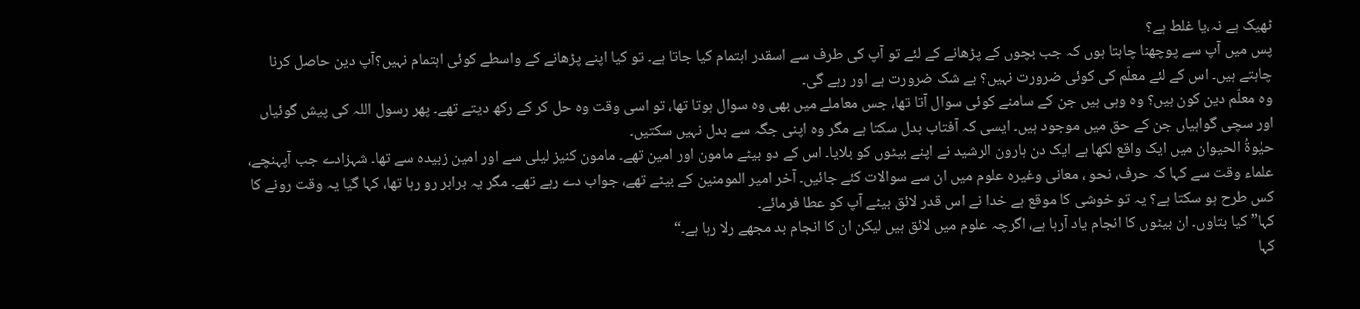ٹھیک ہے نہ،یا غلط ہے؟
پس میں آپ سے پوچھنا چاہتا ہوں کہ جب بچوں کے پڑھانے کے لئے تو آپ کی طرف سے اسقدر اہتمام کیا جاتا ہے۔ تو کیا اپنے پڑھانے کے واسطے کوئی اہتمام نہیں؟آپ دین حاصل کرنا چاہتے ہیں۔ اس کے لئے معلّم کی کوئی ضرورت نہیں؟ بے شک ضرورت ہے اور رہے گی۔
وہ معلّم دین کون ہیں؟ وہ وہی ہیں جن کے سامنے کوئی سوال آتا تھا، جس معاملے میں بھی وہ سوال ہوتا تھا، تو اسی وقت وہ حل کر کے رکھ دیتے تھے۔ پھر رسول اللہ کی پیش گوئیاں اور سچی گواہیاں جن کے حق میں موجود ہیں۔ ایسی کہ آفتاب بدل سکتا ہے مگر وہ اپنی جگہ سے بدل نہیں سکتیں۔
حیٰوةُ الحیوان میں ایک واقع لکھا ہے ایک دن ہارون الرشید نے اپنے بیٹوں کو بلایا۔ اس کے دو بیٹے مامون اور امین تھے۔ مامون کنیز لیلی سے اور امین زبیدہ سے تھا۔ شہزادے جب آپہنچے، علماء وقت سے کہا کہ حرف، نحو ، معانی وغیرہ علوم میں ان سے سوالات کئے جائیں۔ آخر امیر المومنین کے بیٹے تھے، جواب دے رہے تھے۔ مگر یہ برابر رو رہا تھا، کہا گیا یہ وقت رونے کا کس طرح ہو سکتا ہے؟ یہ تو خوشی کا موقع ہے خدا نے اس قدر لائق بیٹے آپ کو عطا فرمائے۔
کہا” کیا بتاوں۔ ان بیٹوں کا انجام یاد آرہا ہے، اگرچہ علوم میں لائق ہیں لیکن ان کا انجام بد مجھے رلا رہا ہے۔“
کہا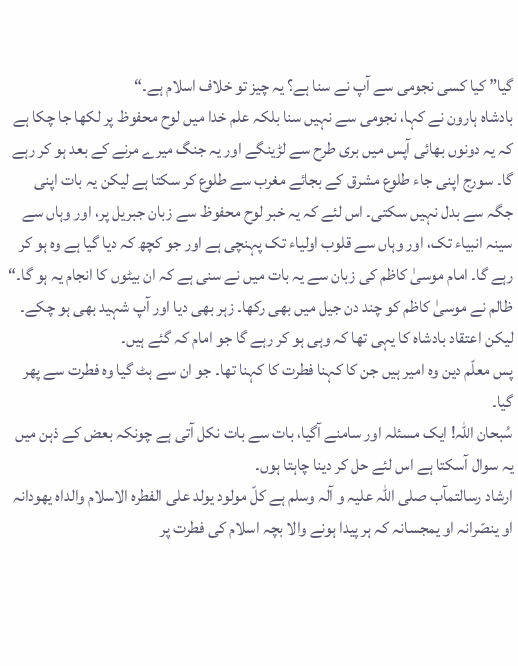گیا” کیا کسی نجومی سے آپ نے سنا ہے؟ یہ چیز تو خلاف اسلام ہے۔“
بادشاہ ہارون نے کہا، نجومی سے نہیں سنا بلکہ علم خدا میں لوح محفوظ پر لکھا جا چکا ہے کہ یہ دونوں بھائی آپس میں بری طرح سے لڑینگے اور یہ جنگ میرے مرنے کے بعد ہو کر رہے گا۔ سورج اپنی جاء طلوع مشرق کے بجائے مغرب سے طلوع کر سکتا ہے لیکن یہ بات اپنی جگہ سے بدل نہیں سکتی۔ اس لئے کہ یہ خبر لوح محفوظ سے زبان جبریل پر، اور وہاں سے سینہ انبیاء تک، اور وہاں سے قلوب اولیاء تک پہنچی ہے اور جو کچھ کہ دیا گیا ہے وہ ہو کر رہے گا۔ امام موسیٰ کاظم کی زبان سے یہ بات میں نے سنی ہے کہ ان بیٹوں کا انجام یہ ہو گا۔“
ظالم نے موسیٰ کاظم کو چند دن جیل میں بھی رکھا۔ زہر بھی دیا اور آپ شہید بھی ہو چکے۔ لیکن اعتقاد بادشاہ کا یہی تھا کہ وہی ہو کر رہے گا جو امام کہ گئے ہیں۔
پس معلّم دین وہ امیر ہیں جن کا کہنا فطرت کا کہنا تھا۔ جو ان سے ہٹ گیا وہ فطرت سے پھر گیا۔
سُبحان اللہ! ایک مسئلہ اور سامنے آگیا، بات سے بات نکل آتی ہے چونکہ بعض کے ذہن میں یہ سوال آسکتا ہے اس لئے حل کر دینا چاہتا ہوں۔
ارشاد رسالتمآب صلی اللہ علیہ و آلہ وسلم ہے کلّ مولود یولد علی الفطرہ الاسلام والداہ یھودانہ او ینصّرانہ او یمجسانہ کہ ہر پیدا ہونے والا بچہ اسلام کی فطرت پر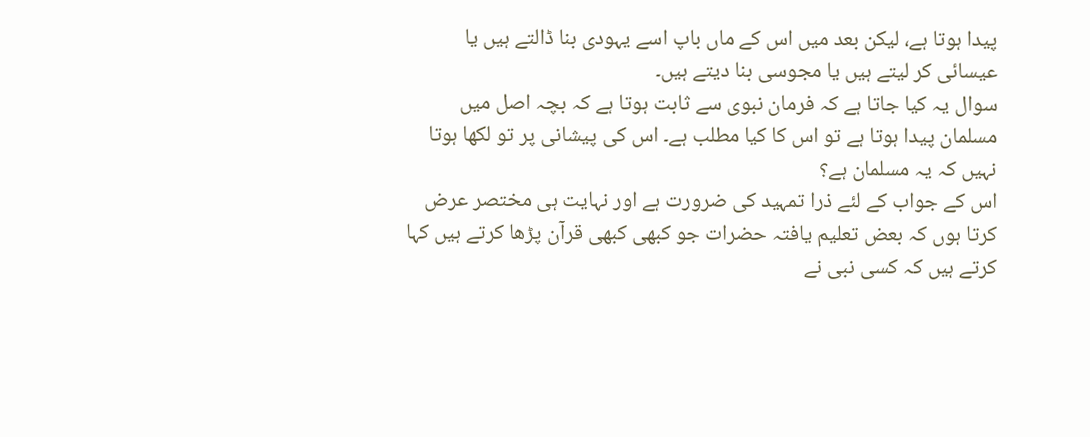پیدا ہوتا ہے، لیکن بعد میں اس کے ماں باپ اسے یہودی بنا ڈالتے ہیں یا عیسائی کر لیتے ہیں یا مجوسی بنا دیتے ہیں۔
سوال یہ کیا جاتا ہے کہ فرمان نبوی سے ثابت ہوتا ہے کہ بچہ اصل میں مسلمان پیدا ہوتا ہے تو اس کا کیا مطلب ہے۔ اس کی پیشانی پر تو لکھا ہوتا نہیں کہ یہ مسلمان ہے؟
اس کے جواب کے لئے ذرا تمہید کی ضرورت ہے اور نہایت ہی مختصر عرض کرتا ہوں کہ بعض تعلیم یافتہ حضرات جو کبھی کبھی قرآن پڑھا کرتے ہیں کہا کرتے ہیں کہ کسی نبی نے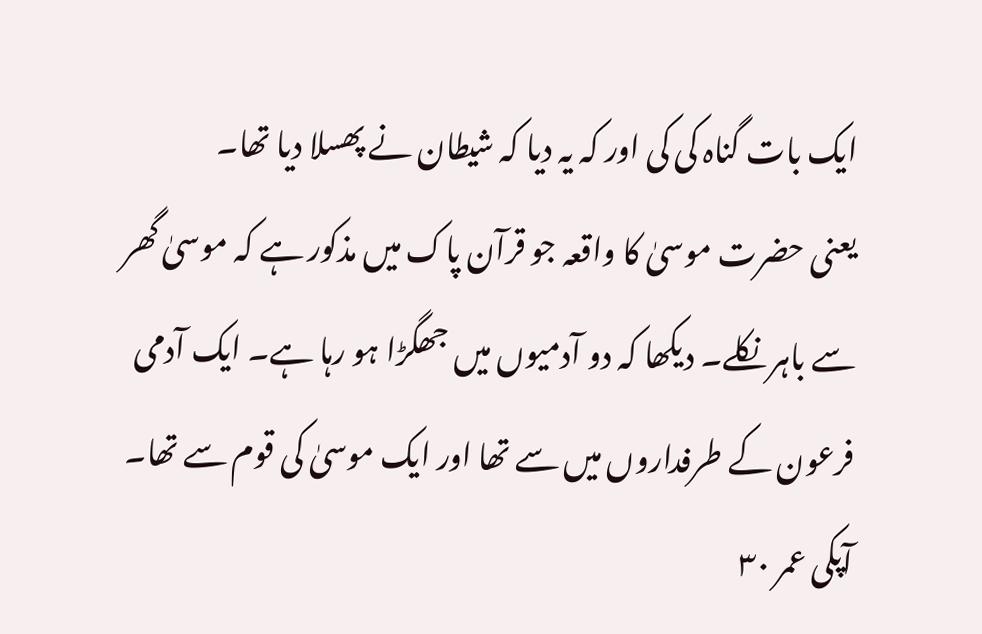ایک بات گناہ کی کی اور کہ یہ دیا کہ شیطان نے پھسلا دیا تھا۔
یعنی حضرت موسیٰ کا واقعہ جو قرآن پاک میں مذکور ہے کہ موسیٰ گھر سے باہر نکلے۔ دیکھا کہ دو آدمیوں میں جھگڑا ہو رہا ہے۔ ایک آدمی فرعون کے طرفداروں میں سے تھا اور ایک موسیٰ کی قوم سے تھا۔ آپکی عمر ۳۰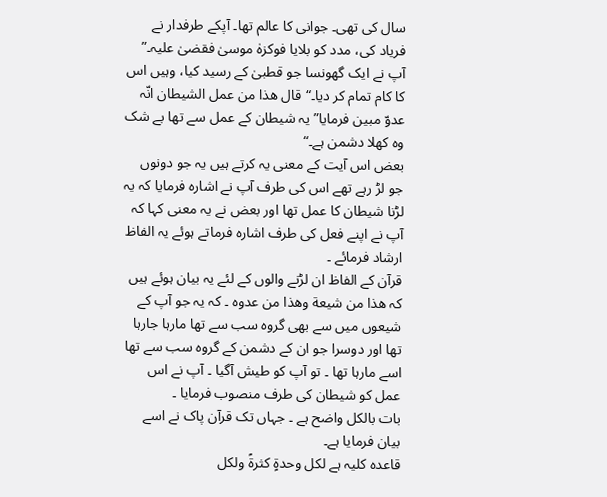سال کی تھی۔ جوانی کا عالم تھا۔ آپکے طرفدار نے فریاد کی، مدد کو بلایا فوکزہٰ موسیٰ فقضیٰ علیہ۔” آپ نے ایک گھونسا جو قطبیٰ کے رسید کیا، وہیں اس کا کام تمام کر دیا۔“قال ھذا من عمل الشیطان انّہ عدوّ مبین فرمایا” یہ شیطان کے عمل سے تھا بے شک وہ کھلا دشمن ہے۔“
بعض اس آیت کے معنی یہ کرتے ہیں یہ جو دونوں جو لڑ رہے تھے اس کی طرف آپ نے اشارہ فرمایا کہ یہ لڑنا شیطان کا عمل تھا اور بعض نے یہ معنی کہا کہ آپ نے اپنے فعل کی طرف اشارہ فرماتے ہوئے یہ الفاظ ارشاد فرمائے ۔
قرآن کے الفاظ ان لڑنے والوں کے لئے یہ بیان ہوئے ہیں کہ ھذا من شیعة وھذا من عدوہ ۔ کہ یہ جو آپ کے شیعوں میں سے بھی گروہ سب سے تھا مارہا جارہا تھا اور دوسرا جو ان کے دشمن کے گروہ سب سے تھا اسے مارہا تھا ۔ تو آپ کو طیش آگیا ۔ آپ نے اس عمل کو شیطان کی طرف منصوب فرمایا ۔
بات بالکل واضح ہے ۔ جہاں تک قرآن پاک نے اسے بیان فرمایا ہے۔
قاعدہ کلیہ ہے لکل وحدةٍ کثرةً ولکل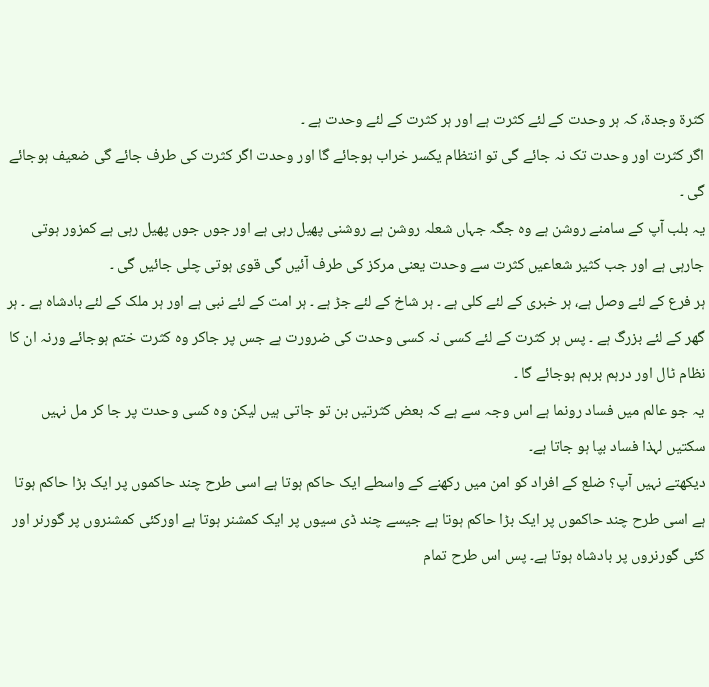کثرة وجدة، کہ ہر وحدت کے لئے کثرت ہے اور ہر کثرت کے لئے وحدت ہے ۔
اگر کثرت اور وحدت تک نہ جائے گی تو انتظام یکسر خراب ہوجائے گا اور وحدت اگر کثرت کی طرف جائے گی ضعیف ہوجائے گی ۔
یہ بلب آپ کے سامنے روشن ہے وہ جگہ جہاں شعلہ روشن ہے روشنی پھیل رہی ہے اور جوں جوں پھیل رہی ہے کمزور ہوتی جارہی ہے اور جب کثیر شعاعیں کثرت سے وحدت یعنی مرکز کی طرف آئیں گی قوی ہوتی چلی جائیں گی ۔
ہر فرع کے لئے وصل ہے، ہر خبری کے لئے کلی ہے ۔ ہر شاخ کے لئے جڑ ہے ۔ ہر امت کے لئے نبی ہے اور ہر ملک کے لئے بادشاہ ہے ۔ ہر گھر کے لئے بزرگ ہے ۔ پس ہر کثرت کے لئے کسی نہ کسی وحدت کی ضرورت ہے جس پر جاکر وہ کثرت ختم ہوجائے ورنہ ان کا نظام ٹال اور درہم برہم ہوجائے گا ۔
یہ جو عالم میں فساد رونما ہے اس وجہ سے ہے کہ بعض کثرتیں بن تو جاتی ہیں لیکن وہ کسی وحدت پر جا کر مل نہیں سکتیں لہذا فساد بپا ہو جاتا ہے۔
دیکھتے نہیں آپ؟ ضلع کے افراد کو امن میں رکھنے کے واسطے ایک حاکم ہوتا ہے اسی طرح چند حاکموں پر ایک بڑا حاکم ہوتا ہے اسی طرح چند حاکموں پر ایک بڑا حاکم ہوتا ہے جیسے چند ڈی سیوں پر ایک کمشنر ہوتا ہے اورکئی کمشنروں پر گورنر اور کئی گورنروں پر بادشاہ ہوتا ہے۔ پس اس طرح تمام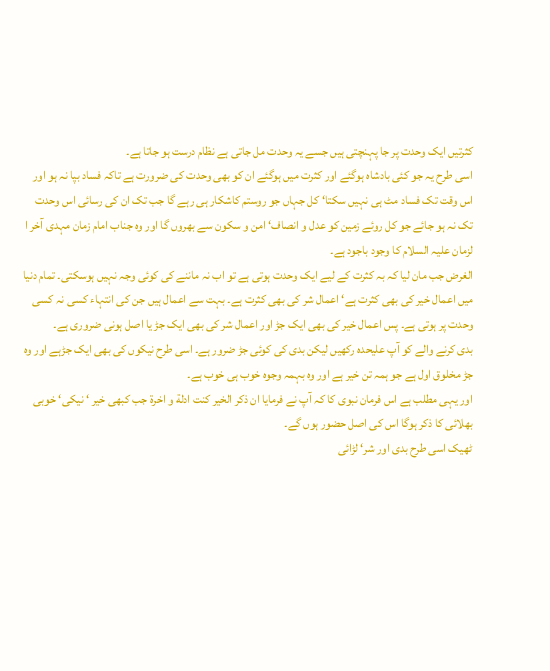کثرتیں ایک وحدت پر جا پہنچتی ہیں جسے یہ وحدت مل جاتی ہے نظام درست ہو جاتا ہے۔
اسی طرح یہ جو کئی بادشاہ ہوگئے اور کثرت میں ہوگئے ان کو بھی وحدت کی ضرورت ہے تاکہ فساد بپا نہ ہو اور اس وقت تک فساد مٹ ہی نہیں سکتا‘ کل جہاں جو روستم کاشکار ہی رہے گا جب تک ان کی رسائی اس وحدت تک نہ ہو جائے جو کل روئے زمین کو عدل و انصاف‘ امن و سکون سے بھروں گا اور وہ جناب امام زمان مہدی آخر ا لزمان علیہ السلام کا وجود باجود ہے۔
الغرض جب مان لیا کہ بہ کثرت کے لیے ایک وحدت ہوتی ہے تو اب نہ ماننے کی کوئی وجہ نہیں ہوسکتی۔ تمام دنیا میں اعمال خیر کی بھی کثرت ہے‘ اعمال شر کی بھی کثرت ہے۔ بہت سے اعمال ہیں جن کی انتہاء کسی نہ کسی وحدت پر ہوتی ہے۔ پس اعمال خیر کی بھی ایک جڑ اور اعمال شر کی بھی ایک جڑ یا اصل ہونی ضروری ہے۔
بدی کرنے والے کو آپ علیحدہ رکھیں لیکن بدی کی کوئی جڑ ضرور ہے۔ اسی طرح نیکوں کی بھی ایک جڑہے اور وہ جڑ مخلوق اول ہے جو ہمہ تن خیر ہے اور وہ بہمہ وجوہ خوب ہی خوب ہے۔
اور یہی مطلب ہے اس فرمان نبوی کا کہ آپ نے فرمایا ان ذکر الخیر کنت ادلة و اخرة جب کبھی خیر ‘ نیکی‘ خوبی بھلائی کا ذکر ہوگا اس کی اصل حضور ہوں گے۔
ٹھیک اسی طرح بدی اور شر‘ لڑائی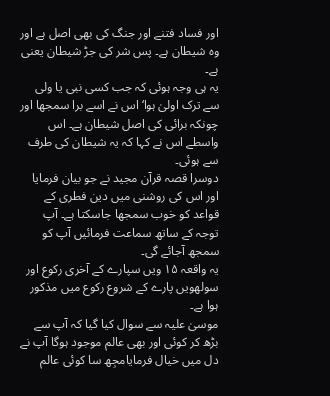اور فساد فتنے اور جنگ کی بھی اصل ہے اور وہ شیطان ہے۔ پس شر کی جڑ شیطان یعنی ہے۔
یہ ہی وجہ ہوئی کہ جب کسی نبی یا ولی سے ترک اولیٰ ہوا‘ اس نے اسے برا سمجھا اور چونکہ برائی کی اصل شیطان ہے۔ اس واسطے اس نے کہا کہ یہ شیطان کی طرف سے ہوئی۔
دوسرا قصہ قرآن مجید نے جو بیان فرمایا اور اس کی روشنی میں دین فطری کے قواعد کو خوب سمجھا جاسکتا ہے۔ آپ توجہ کے ساتھ سماعت فرمائیں آپ کو سمجھ آجائے گی۔
یہ واقعہ ۱۵ ویں سپارے کے آخری رکوع اور سولھویں پارے کے شروع رکوع میں مذکور ہوا ہے۔
موسیٰ علیہ سے سوال کیا گیا کہ آپ سے بڑھ کر کوئی اور بھی عالم موجود ہوگا آپ نے دل میں خیال فرمایامجِھ سا کوئی عالم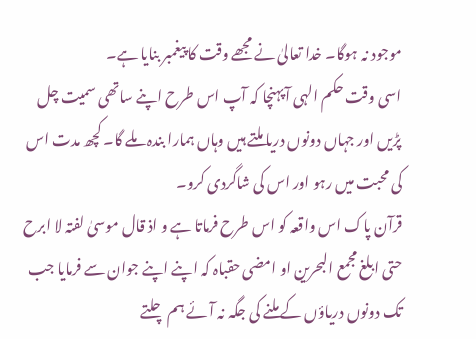موجود نہ ہوگا۔ خدا تعالیٰ نے مجھے وقت کا پیغمبر بنایا ہے۔
اسی وقت حکم الہی آپہنچا کہ آپ اس طرح اپنے ساتھی سمیت چل پڑیں اور جہاں دونوں دریا ملتے ہیں وہاں ہمارا بندہ ملے گا۔ کچھ مدت اس کی محبت میں رہو اور اس کی شاگردی کرو۔
قرآن پاک اس واقعہ کو اس طرح فرماتا ہے و اذ قال موسیٰ لفتہ لا ابرح حتی ابلغ مجمع البحرین او امضی حقباہ کہ اپنے اپنے جوان سے فرمایا جب تک دونوں دریاؤں کے ملنے کی جگہ نہ آئے ہم چلتے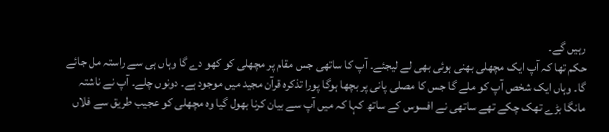رہیں گے۔
حکم تھا کہ آپ ایک مچھلی بھنی ہوئی بھی لے لیجئے۔ آپ کا ساتھی جس مقام پر مچھلی کو کھو دے گا وہاں ہی سے راستہ مل جائے گا۔ وہاں ایک شخص آپ کو ملے گا جس کا مصلی پانی پر بچھا ہوگا پورا تذکرہ قرآن مجید میں موجود ہے۔ دونوں چلے۔ آپ نے ناشتہ مانگا بڑے تھک چکے تھے ساتھی نے افسوس کے ساتھ کہا کہ میں آپ سے بیان کرنا بھول گیا وہ مچھلی کو عجیب طریق سے فلاں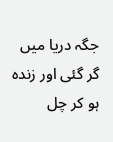جگہ دریا میں گر گئی اور زندہ ہو کر چل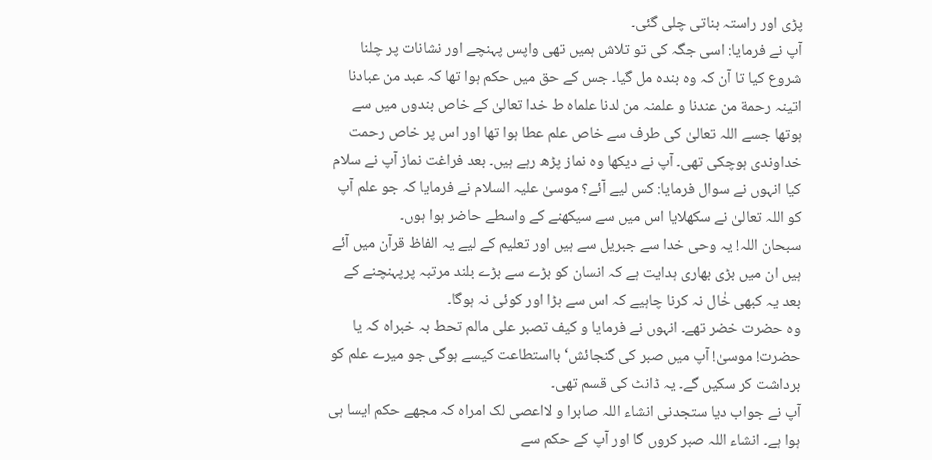پڑی اور راستہ بناتی چلی گئی۔
آپ نے فرمایا: اسی جگہ کی تو تلاش ہمیں تھی واپس پہنچے اور نشانات پر چلنا شروع کیا تا آن کہ وہ بندہ مل گیا۔ جس کے حق میں حکم ہوا تھا کہ عبد من عبادنا اتینہ رحمة من عندنا و علمنہ من لدنا علماہ ط خدا تعالیٰ کے خاص بندوں میں سے ہوتھا جسے اللہ تعالیٰ کی طرف سے خاص علم عطا ہوا تھا اور اس پر خاص رحمت خداوندی ہوچکی تھی۔ آپ نے دیکھا وہ نماز پڑھ رہے ہیں۔ بعد فراغت نماز آپ نے سلام کیا انہوں نے سوال فرمایا: کس لیے آئے؟ موسیٰ علیہ السلام نے فرمایا کہ جو علم آپ کو اللہ تعالیٰ نے سکھلایا اس میں سے سیکھنے کے واسطے حاضر ہوا ہوں۔
سبحان اللہ! یہ وحی خدا سے جبریل سے ہیں اور تعلیم کے لیے یہ الفاظ قرآن میں آئے ہیں ان میں بڑی بھاری ہدایت ہے کہ انسان کو بڑے سے بڑے بلند مرتبہ پرپہنچنے کے بعد یہ کبھی خٰال نہ کرنا چاہیے کہ اس سے بڑا اور کوئی نہ ہوگا۔
وہ حضرت خضر تھے۔ انہوں نے فرمایا و کیف تصبر علی مالم تحط بہ خبراہ کہ یا حضرت! موسیٰ! آپ میں صبر کی گنجائش‘ بااستطاعت کیسے ہوگی جو میرے علم کو برداشت کر سکیں گے۔ یہ ڈانٹ کی قسم تھی۔
آپ نے جواب دیا ستجدنی انشاء اللہ صابرا و لااعصی لک امراہ کہ مجھے حکم ایسا ہی ہوا ہے۔ انشاء اللہ صبر کروں گا اور آپ کے حکم سے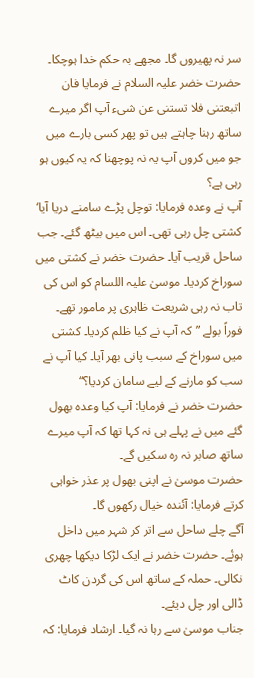سر نہ پھیروں گا۔ مجھے بہ حکم خدا ہوچکا۔
حضرت خضر علیہ السلام نے فرمایا فان اتبعتنی فلا تستنی عن شیء آپ اگر میرے ساتھ رہنا چاہتے ہیں تو پھر کسی بارے میں جو میں کروں آپ یہ نہ پوچھنا کہ یہ کیوں ہو رہی ہے؟
آپ نے وعدہ فرمایا: توچل پڑے سامنے دریا آیا‘ کشتی چل رہی تھی۔ اس میں بیٹھ گئے۔ جب ساحل قریب آیا۔ حضرت خضر نے کشتی میں سوراخ کردیا۔ موسیٰ علیہ اللسام کو اس کی تاب نہ رہی شریعت ظاہری پر مامور تھے۔ فوراً بولے ”کہ آپ نے کیا ظلم کردیا۔ کشتی میں سوراخ کے سبب پانی بھر آیا۔ کیا آپ نے سب کو مارنے کے لیے سامان کردیا؟“
حضرت خضر نے فرمایا: آپ کیا وعدہ بھول گئے میں نے پہلے ہی نہ کہا تھا کہ آپ میرے ساتھ صابر نہ رہ سکیں گے۔
حضرت موسیٰ نے اپنی بھول پر عذر خواہی کرتے فرمایا: آئندہ خیال رکھوں گا۔
آگے چلے ساحل سے اتر کر شہر میں داخل ہوئے۔ حضرت خضر نے ایک لڑکا دیکھا چھری نکالی۔ حملہ کے ساتھ اس کی گردن کاٹ ڈالی اور چل دیئے۔
جناب موسیٰ سے رہا نہ گیا۔ ارشاد فرمایا: کہ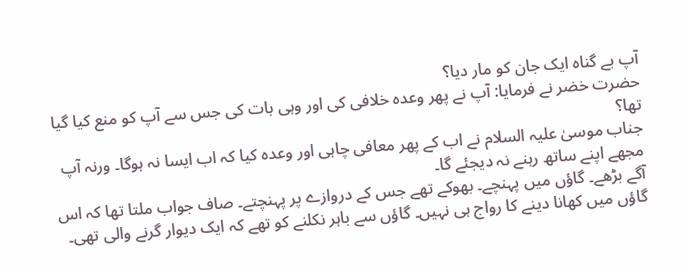آپ بے گناہ ایک جان کو مار دیا؟
حضرت خضر نے فرمایا: آپ نے پھر وعدہ خلافی کی اور وہی بات کی جس سے آپ کو منع کیا گیا تھا؟
جناب موسیٰ علیہ السلام نے اب کے پھر معافی چاہی اور وعدہ کیا کہ اب ایسا نہ ہوگا۔ ورنہ آپ مجھے اپنے ساتھ رہنے نہ دیجئے گا۔
آگے بڑھے۔ گاؤں میں پہنچے۔ بھوکے تھے جس کے دروازے پر پہنچتے۔ صاف جواب ملتا تھا کہ اس گاؤں میں کھانا دینے کا رواج ہی نہیں۔ گاؤں سے باہر نکلنے کو تھے کہ ایک دیوار گرنے والی تھی۔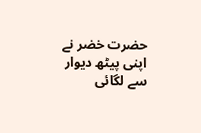حضرت خضر نے اپنی پیٹھ دیوار سے لگائی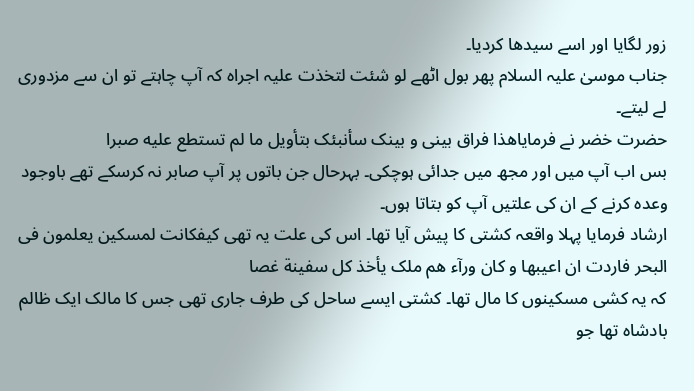زور لگایا اور اسے سیدھا کردیا۔
جناب موسیٰ علیہ السلام پھر بول اٹھے لو شئت لتخذت علیہ اجراہ کہ آپ چاہتے تو ان سے مزدوری لے لیتے۔
حضرت خضر نے فرمایاهذا فراق بینی و بینک سأنبئک بتأویل ما لم تستطع علیه صبرا
بس اب آپ میں اور مجھ میں جدائی ہوچکی۔ بہرحال جن باتوں پر آپ صابر نہ کرسکے تھے باوجود وعدہ کرنے کے ان کی علتیں آپ کو بتاتا ہوں۔
ارشاد فرمایا پہلا واقعہ کشتی کا پیش آیا تھا۔ اس کی علت یہ تھی کیفکانت لمسکین یعلمون فی البحر فاردت ان اعیبها و کان ورآء هم ملک یأخذ کل سفینة غصا
کہ یہ کشی مسکینوں کا مال تھا۔ کشتی ایسے ساحل کی طرف جاری تھی جس کا مالک ایک ظالم بادشاہ تھا جو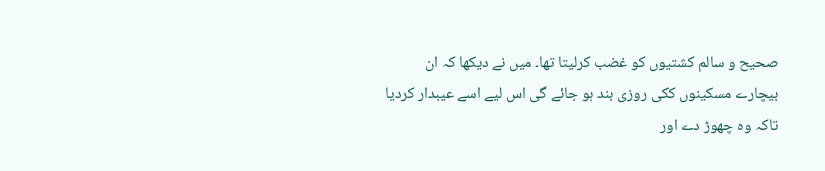صحیح و سالم کشتیوں کو غضب کرلیتا تھا۔ میں نے دیکھا کہ ان بیچارے مسکینوں ککی روزی بند ہو جائے گی اس لیے اسے عیبدار کردیا تاکہ وہ چھوڑ دے اور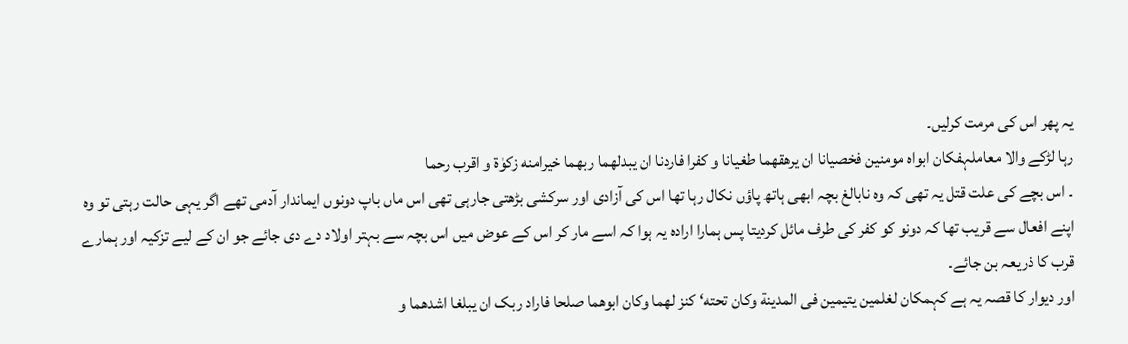یہ پھر اس کی مرمت کرلیں۔
رہا لڑکے والا معاملہفکان ابواه مومنین فخصیانا ان یرهقهما طغیانا و کفرا فاردنا ان یبدلهما ربهما خیرامنه زکوٰة و اقرب رحما
۔ اس بچے کی علت قتل یہ تھی کہ وہ نابالغ بچہ ابھی ہاتھ پاؤں نکال رہا تھا اس کی آزادی اور سرکشی بڑھتی جارہی تھی اس ماں باپ دونوں ایماندار آدمی تھے اگر یہی حالت رہتی تو وہ اپنے افعال سے قریب تھا کہ دونو کو کفر کی طرف مائل کردیتا پس ہمارا ارادہ یہ ہوا کہ اسے مار کر اس کے عوض میں اس بچہ سے بہتر اولاد دے دی جائے جو ان کے لیے تزکیہ اور ہمارے قرب کا ذریعہ بن جائے۔
اور دیوار کا قصہ یہ ہے کہمکان لغلمین یتیمین فی المدینة وکان تحته‘ کنز لهما وکان ابوهما صلحا فاراد ربک ان یبلغا اشدهما و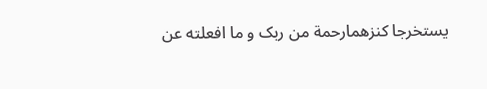یستخرجا کنزهمارحمة من ربک و ما افعلته عن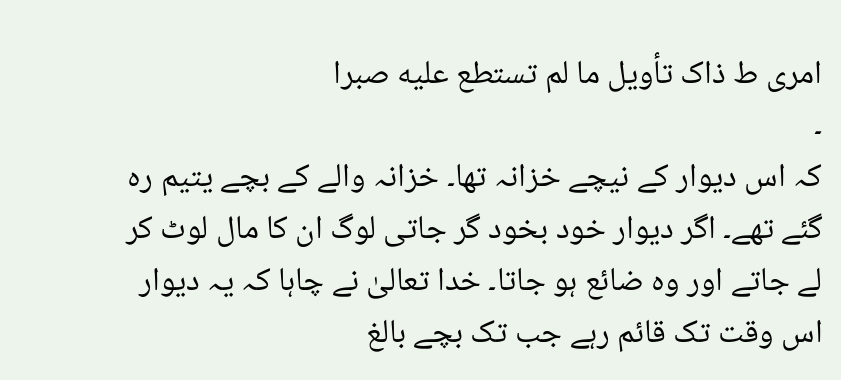امری ط ذاک تأویل ما لم تستطع علیه صبرا
۔
کہ اس دیوار کے نیچے خزانہ تھا۔ خزانہ والے کے بچے یتیم رہ گئے تھے۔ اگر دیوار خود بخود گر جاتی لوگ ان کا مال لوٹ کر لے جاتے اور وہ ضائع ہو جاتا۔ خدا تعالیٰ نے چاہا کہ یہ دیوار اس وقت تک قائم رہے جب تک بچے بالغ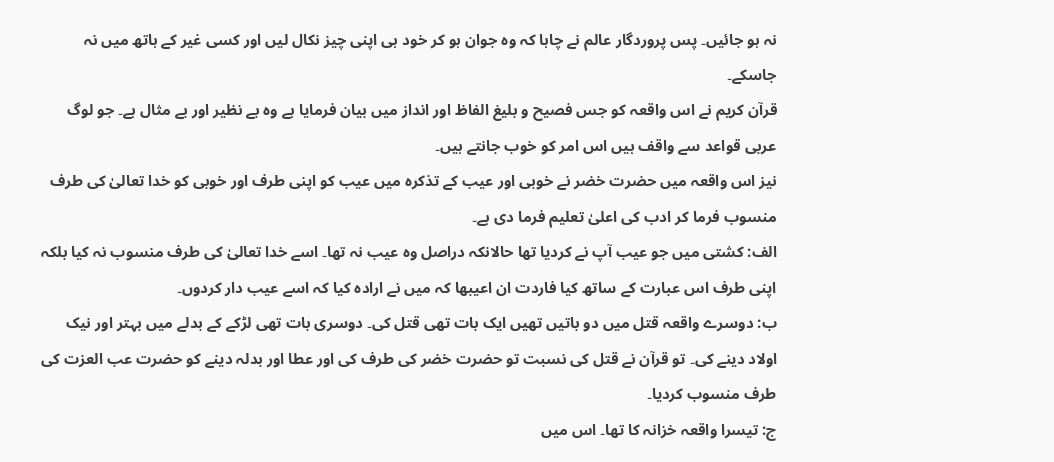نہ ہو جائیں۔ پس پروردگار عالم نے چاہا کہ وہ جوان ہو کر خود ہی اپنی چیز نکال لیں اور کسی غیر کے ہاتھ میں نہ جاسکے۔
قرآن کریم نے اس واقعہ کو جس فصیح و بلیغ الفاظ اور انداز میں بیان فرمایا ہے وہ بے نظیر اور بے مثال ہے۔ جو لوگ عربی قواعد سے واقف ہیں اس امر کو خوب جانتے ہیں۔
نیز اس واقعہ میں حضرت خضر نے خوبی اور عیب کے تذکرہ میں عیب کو اپنی طرف اور خوبی کو خدا تعالیٰ کی طرف منسوب فرما کر ادب کی اعلیٰ تعلیم فرما دی ہے۔
الف: کشتی میں جو عیب آپ نے کردیا تھا حالانکہ دراصل وہ عیب نہ تھا۔ اسے خدا تعالیٰ کی طرف منسوب نہ کیا بلکہ اپنی طرف اس عبارت کے ساتھ کیا فاردت ان اعیبھا کہ میں نے ارادہ کیا کہ اسے عیب دار کردوں۔
ب: دوسرے واقعہ قتل میں دو باتیں تھیں ایک بات تھی قتل کی۔ دوسری بات تھی لڑکے کے بدلے میں بہتر اور نیک اولاد دینے کی۔ تو قرآن نے قتل کی نسبت تو حضرت خضر کی طرف کی اور عطا اور بدلہ دینے کو حضرت عب العزت کی طرف منسوب کردیا۔
ج: تیسرا واقعہ خزانہ کا تھا۔ اس میں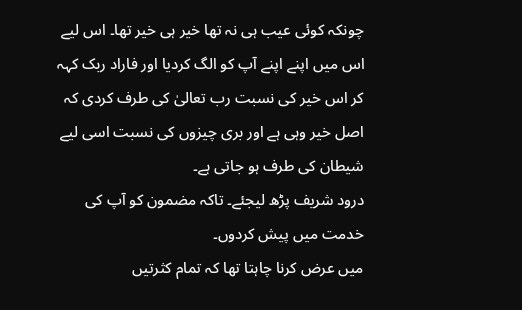چونکہ کوئی عیب ہی نہ تھا خیر ہی خیر تھا۔ اس لیے اس میں اپنے اپنے آپ کو الگ کردیا اور فاراد ربک کہہ کر اس خیر کی نسبت رب تعالیٰ کی طرف کردی کہ اصل خیر وہی ہے اور بری چیزوں کی نسبت اسی لیے شیطان کی طرف ہو جاتی ہے۔
درود شریف پڑھ لیجئے۔ تاکہ مضمون کو آپ کی خدمت میں پیش کردوں۔
میں عرض کرنا چاہتا تھا کہ تمام کثرتیں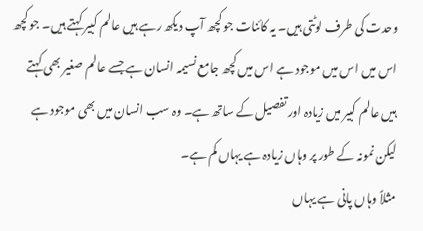وحدت کی طرف لوٹتی ہیں۔ یہ کائنات جو کچھ آپ دیکھ رہے ہیں عالم کبیر کہتے ہیں۔ جو کچھ اس میں اس میں موجود ہے اس میں کچھ جامع نسیمہ انسان ہے جسے عالم صغیر بھی کہتے ہیں عالم کبیر میں زیادہ اور تفصیل کے ساتھ ہے۔ وہ سب انسان میں بھی موجود ہے لیکن نمونہ کے طور پر وہاں زیادہ ہے یہاں کم ہے۔
مثلاً وہاں پانی ہے یہاں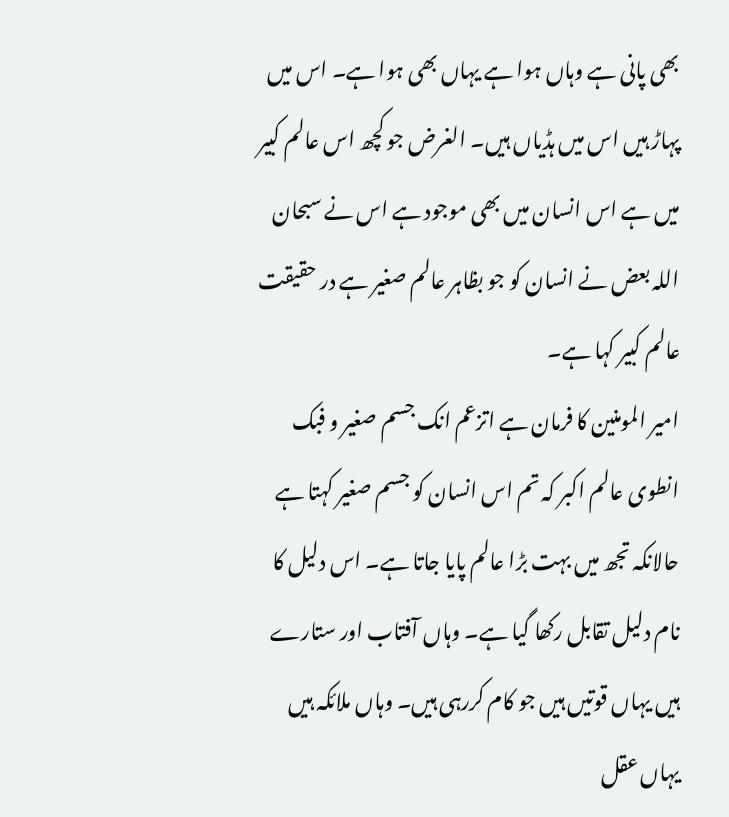بھی پانی ہے وہاں ہوا ہے یہاں بھی ہوا ہے۔ اس میں پہاڑ ہیں اس میں ہڈیاں ہیں۔ الغرض جو کچھ اس عالم کبیر میں ہے اس انسان میں بھی موجود ہے اس نے سبحان اللہ بعض نے انسان کو جو بظاہر عالم صغیر ہے در حقیقت عالم کبیر کہا ہے۔
امیر المومنین کا فرمان ہے اتزعم انک جسم صغیر و فبک انطوی عالم اکبر کہ تم اس انسان کو جسم صغیر کہتا ہے حالانکہ تجھ میں بہت بڑا عالم پایا جاتا ہے۔ اس دلیل کا نام دلیل تقابل رکھا گیا ہے۔ وہاں آفتاب اور ستارے ہیں یہاں قوتیں ہیں جو کام کررہی ہیں۔ وہاں ملائکہ ہیں یہاں عقل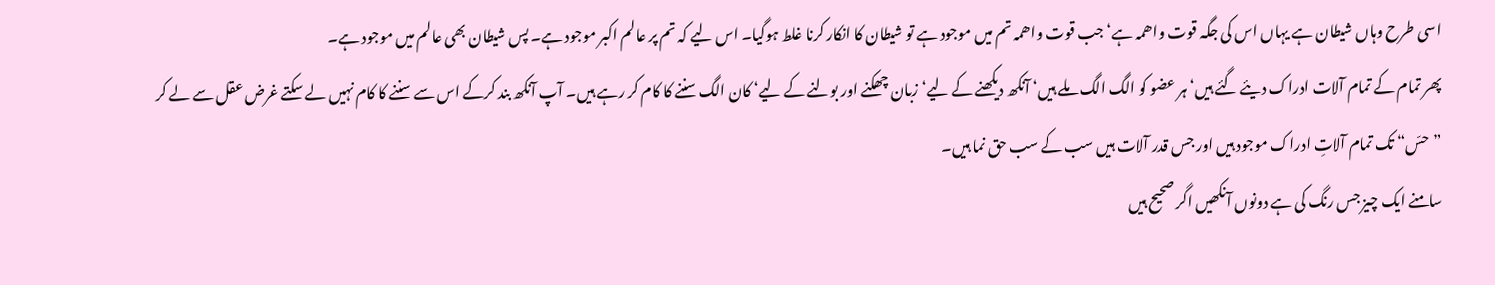اسی طرح وہاں شیطان ہے یہاں اس کی جگہ قوت واھمہ ہے‘ جب قوت واھمہ تم میں موجود ہے تو شیطان کا انکار کرنا غلط ہوگیا۔ اس لیے کہ تم پر عالم اکبر موجود ہے۔ پس شیطان بھی عالم میں موجود ہے۔
پھر تمام کے تمام آلات ادراک دیئے گئے ہیں‘ ہر عضو کو الگ الگ ملے ہیں‘ آنکھ دیکھنے کے لیے‘ زبان چھکنے اور بولنے کے لیے‘ کان الگ سننے کا کام کر رہے ہیں۔ آپ آنکھ بند کرکے اس سے سننے کا کام نہیں لے سکتے غرض عقل سے لے کر ”حسّ“ تک تمام آلاتِ ادراک موجود ہیں اور جس قدر آلات ہیں سب کے سب حق نما ہیں۔
سامنے ایک چیز جس رنگ کی ہے دونوں آنکھیں اگر صحیح ہیں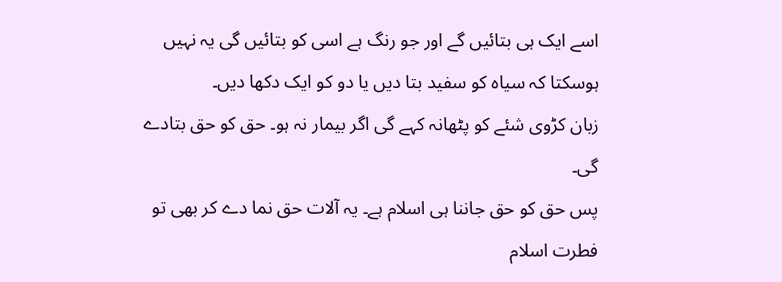اسے ایک ہی بتائیں گے اور جو رنگ ہے اسی کو بتائیں گی یہ نہیں ہوسکتا کہ سیاہ کو سفید بتا دیں یا دو کو ایک دکھا دیں۔
زبان کڑوی شئے کو پٹھانہ کہے گی اگر بیمار نہ ہو۔ حق کو حق بتادے گی۔
پس حق کو حق جاننا ہی اسلام ہے۔ یہ آلات حق نما دے کر بھی تو فطرت اسلام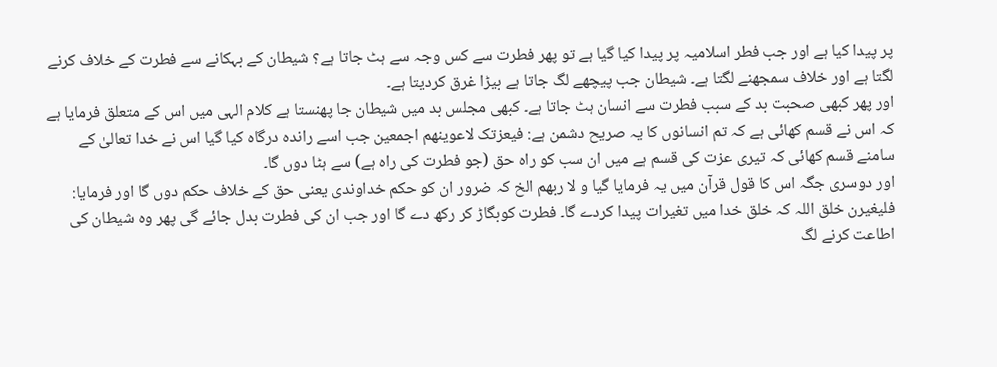پر پیدا کیا ہے اور جب فطر اسلامیہ پر پیدا کیا گیا ہے تو پھر فطرت سے کس وجہ سے ہٹ جاتا ہے؟ شیطان کے بہکانے سے فطرت کے خلاف کرنے لگتا ہے اور خلاف سمجھنے لگتا ہے۔ شیطان جب پیچھے لگ جاتا ہے بیڑا غرق کردیتا ہے۔
اور پھر کبھی صحبت بد کے سبب فطرت سے انسان ہٹ جاتا ہے۔ کبھی مجلس بد میں شیطان جا پھنستا ہے کلام الہی میں اس کے متعلق فرمایا ہے کہ اس نے قسم کھائی ہے کہ تم انسانوں کا یہ صریح دشمن ہے: فیعزتک لاعوینھم اجمعین جب اسے راندہ درگاہ کیا گیا اس نے خدا تعالیٰ کے سامنے قسم کھائی کہ تیری عزت کی قسم ہے میں ان سب کو راہ حق (جو فطرت کی راہ ہے) سے ہٹا دوں گا۔
اور دوسری جگہ اس کا قول قرآن میں یہ فرمایا گیا و لا ربھم الخ کہ ضرور ان کو حکم خداوندی یعنی حق کے خلاف حکم دوں گا اور فرمایا: فلیغیرن خلق اللہ کہ خلق خدا میں تغیرات پیدا کردے گا۔ فطرت کوبگاڑ کر رکھ دے گا اور جب ان کی فطرت بدل جائے گی پھر وہ شیطان کی اطاعت کرنے لگ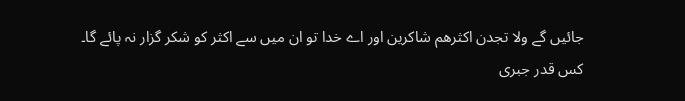جائیں گے ولا تجدن اکثرھم شاکرین اور اے خدا تو ان میں سے اکثر کو شکر گزار نہ پائے گا۔
کس قدر جبری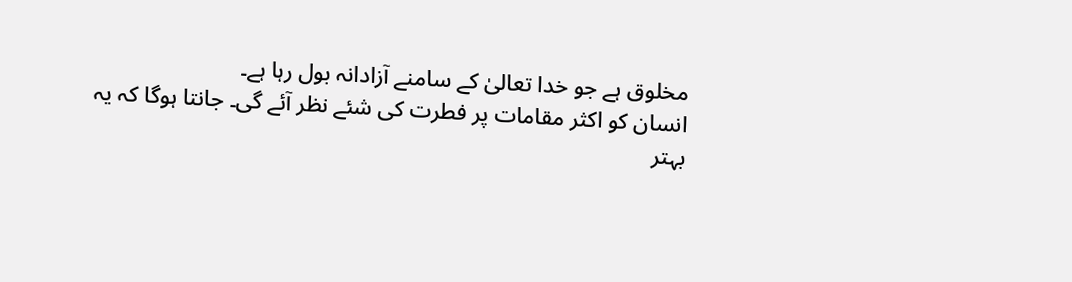مخلوق ہے جو خدا تعالیٰ کے سامنے آزادانہ بول رہا ہے۔
انسان کو اکثر مقامات پر فطرت کی شئے نظر آئے گی۔ جانتا ہوگا کہ یہ بہتر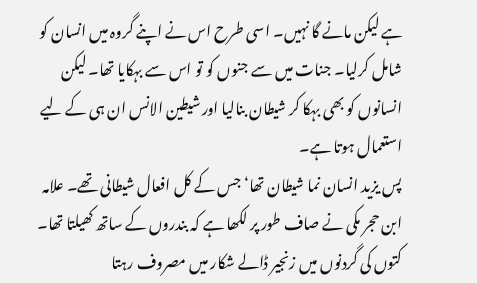ہے لیکن مانے گا نہیں۔ اسی طرح اس نے اپنے گروہ میں انسان کو شامل کرلیا۔ جنات میں سے جنوں کو تو اس سے بہکایا تھا۔ لیکن انسانوں کو بھی بہکا کر شیطان بنالیا اور شیطین الانس ان ہی کے لیے استعمال ہوتا ہے۔
پس یزید انسان نما شیطان تھا‘ جس کے کل افعال شیطانی تھے۔ علامہ ابن حجر مکی نے صاف طور پر لکھا ہے کہ بندروں کے ساتھ کھیلتا تھا۔ کتوں کی گردنوں میں زنجیر ڈالے شکار میں مصروف رہتا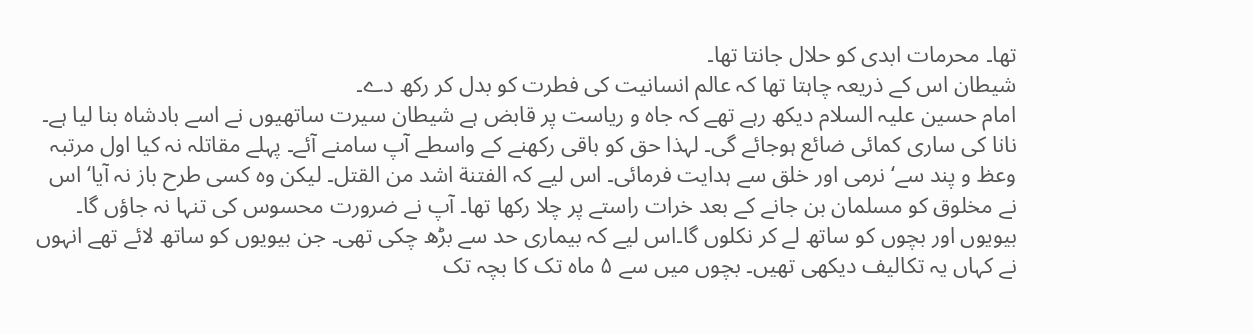تھا۔ محرمات ابدی کو حلال جانتا تھا۔
شیطان اس کے ذریعہ چاہتا تھا کہ عالم انسانیت کی فطرت کو بدل کر رکھ دے۔
امام حسین علیہ السلام دیکھ رہے تھے کہ جاہ و ریاست پر قابض ہے شیطان سیرت ساتھیوں نے اسے بادشاہ بنا لیا ہے۔ نانا کی ساری کمائی ضائع ہوجائے گی۔ لہذا حق کو باقی رکھنے کے واسطے آپ سامنے آئے۔ پہلے مقاتلہ نہ کیا اول مرتبہ وعظ و پند سے‘ نرمی اور خلق سے ہدایت فرمائی۔ اس لیے کہ الفتنة اشد من القتل۔ لیکن وہ کسی طرح باز نہ آیا‘ اس نے مخلوق کو مسلمان بن جانے کے بعد خرات راستے پر چلا رکھا تھا۔ آپ نے ضرورت محسوس کی تنہا نہ جاؤں گا۔ بیویوں اور بچوں کو ساتھ لے کر نکلوں گا۔اس لیے کہ بیماری حد سے بڑھ چکی تھی۔ جن بیویوں کو ساتھ لائے تھے انہوں نے کہاں یہ تکالیف دیکھی تھیں۔ بچوں میں سے ۵ ماہ تک کا بچہ تک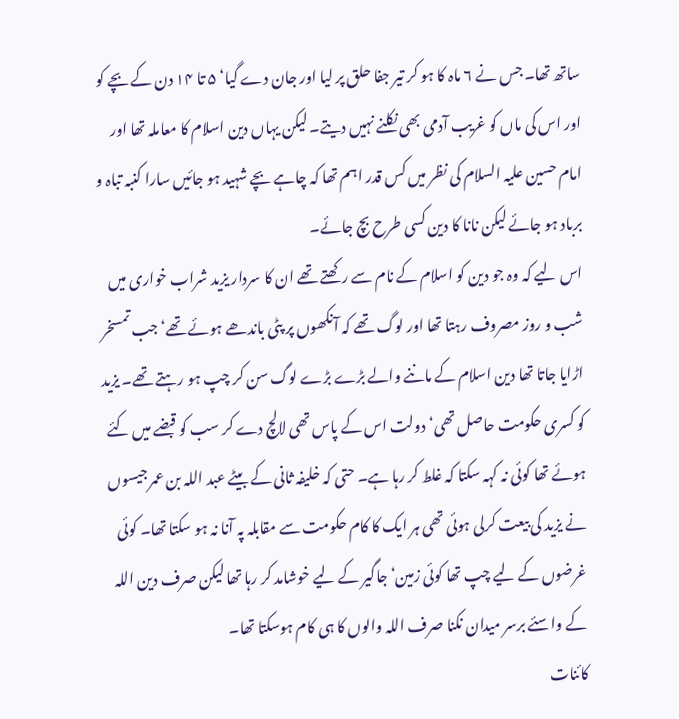ساتھ تھا۔ جس نے ۶ ماہ کا ہو کر تیر جفا حلق پر لیا اور جان دے گیا‘ ۵ تا ۱۴ دن کے بچے کو اور اس کی ماں کو غریب آدمی بھی نکلنے نہیں دیتے۔ لیکن یہاں دین اسلام کا معاملہ تھا اور امام حسین علیہ السلام کی نظر میں کس قدر اہم تھا کہ چاہے بچے شہید ہو جائیں سارا کنبہ تباہ و برباد ہو جائے لیکن نانا کا دین کسی طرح بچ جائے۔
اس لیے کہ وہ جو دین کو اسلام کے نام سے رکھتے تھے ان کا سردار یزید شراب خواری میں شب و روز مصروف رہتا تھا اور لوگ تھے کہ آنکھوں پر پٹی باندھے ہوئے تھے‘ جب تمسخر اڑایا جاتا تھا دین اسلام کے ماننے والے بڑے بڑے لوگ سن کر چپ ہو رہتے تھے۔ یزید کو کسری حکومت حاصل تھی‘ دولت اس کے پاس تھی لالچ دے کر سب کو قبضے میں کئے ہوئے تھا کوئی نہ کہہ سکتا کہ غلط کر رہا ہے۔ حتی کہ خلیفہ ثانی کے بیٹے عبد اللہ بن عمر جیسوں نے یزید کی بیعت کرلی ہوئی تھی ہر ایک کا کام حکومت سے مقابلہ پہ آنا نہ ہو سکتا تھا۔ کوئی غرضوں کے لیے چپ تھا کوئی زمین‘ جاگیر کے لیے خوشامد کر رہا تھا لیکن صرف دین اللہ کے واسئے برسر میدان نکنا صرف اللہ والوں کا ہی کام ہوسکتا تھا۔
کائنات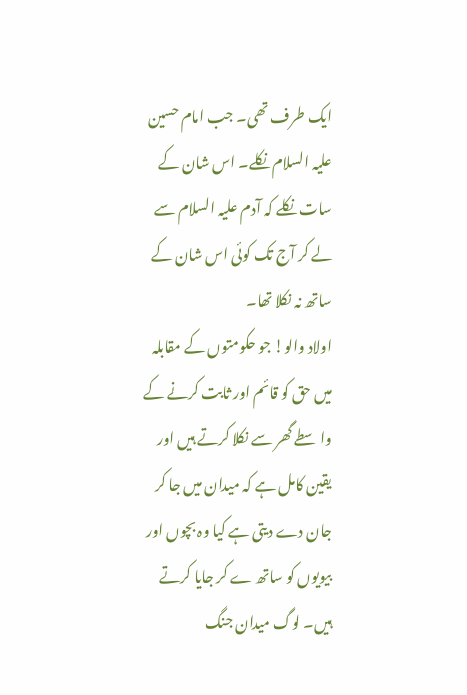ایک طرف تھی۔ جب امام حسین علیہ السلام نکلے۔ اس شان کے سات نکلے کہ آدم علیہ السلام سے لے کر آج تک کوئی اس شان کے ساتھ نہ نکلا تھا۔
اولاد والو! جو حکومتوں کے مقابلہ میں حق کو قائم اور ثابت کرنے کے واسطے گھر سے نکلا کرتے ہیں اور یقین کامل ہے کہ میدان میں جا کر جان دے دیتی ہے کیا وہ بچوں اور بیویوں کو ساتھ ے کر جایا کرتے ہیں۔ لوگ میدان جنگ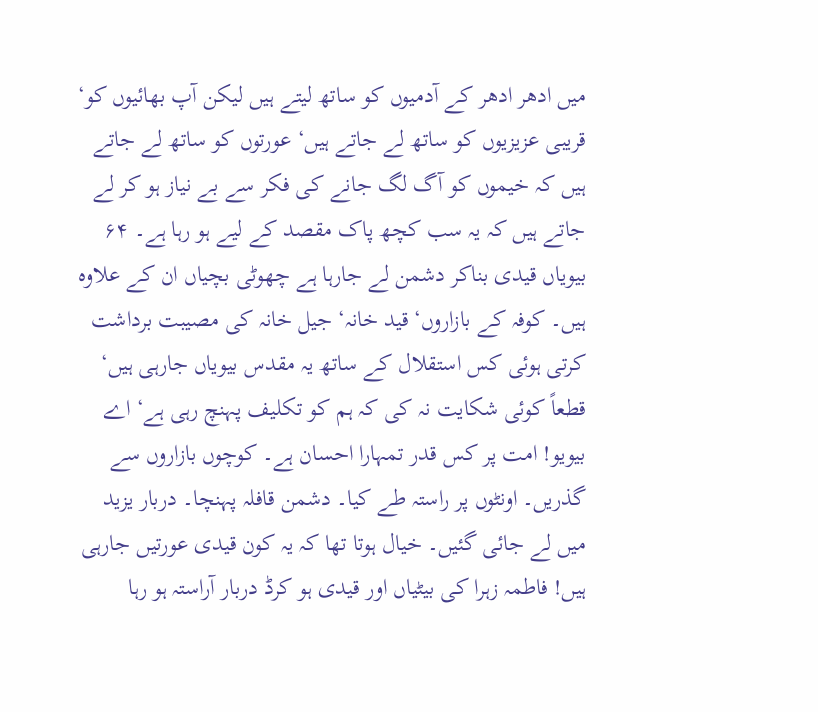میں ادھر ادھر کے آدمیوں کو ساتھ لیتے ہیں لیکن آپ بھائیوں کو‘ قریبی عزیزیوں کو ساتھ لے جاتے ہیں‘ عورتوں کو ساتھ لے جاتے ہیں کہ خیموں کو آگ لگ جانے کی فکر سے بے نیاز ہو کر لے جاتے ہیں کہ یہ سب کچھ پاک مقصد کے لیے ہو رہا ہے۔ ۶۴ بیویاں قیدی بناکر دشمن لے جارہا ہے چھوٹی بچیاں ان کے علاوہ ہیں۔ کوفہ کے بازاروں‘ قید خانہ‘ جیل خانہ کی مصیبت برداشت کرتی ہوئی کس استقلال کے ساتھ یہ مقدس بیویاں جارہی ہیں‘ قطعاً کوئی شکایت نہ کی کہ ہم کو تکلیف پہنچ رہی ہے‘ اے بیویو! امت پر کس قدر تمہارا احسان ہے۔ کوچوں بازاروں سے گذریں۔ اونٹوں پر راستہ طے کیا۔ دشمن قافلہ پہنچا۔ دربار یزید میں لے جائی گئیں۔ خیال ہوتا تھا کہ یہ کون قیدی عورتیں جارہی ہیں! فاطمہ زہرا کی بیٹیاں اور قیدی ہو کرڈ دربار آراستہ ہو رہا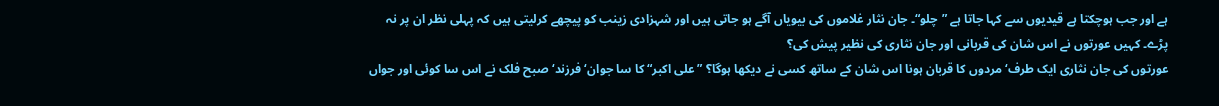ہے اور جب ہوچکتا ہے قیدیوں سے کہا جاتا ہے ”چلو“۔ جان نثار غلاموں کی بیویاں آگے ہو جاتی ہیں اور شہزادی زینب کو پیچھے کرلیتی ہیں کہ پہلی نظر ان پر نہ پڑے۔ کہیں عورتوں نے اس شان کی قربانی اور جان نثاری کی نظیر پیش کی؟
عورتوں کی جان نثاری ایک طرف‘ مردوں کا قربان ہونا اس شان کے ساتھ کسی نے دیکھا ہوگا؟ ”علی اکبر“ کا سا جوان‘ فرزند‘ صبح فلک نے اس سا کوئی اور جواں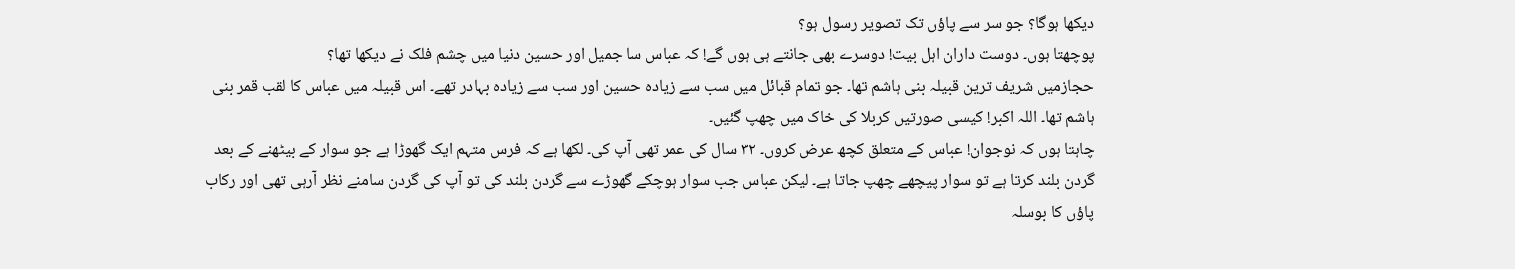دیکھا ہوگا؟ جو سر سے پاؤں تک تصویر رسول ہو؟
پوچھتا ہوں۔ دوست داران اہل بیت! دوسرے بھی جانتے ہی ہوں گے! کہ عباس سا جمیل اور حسین دنیا میں چشم فلک نے دیکھا تھا؟
حجازمیں شریف ترین قبیلہ بنی ہاشم تھا۔ جو تمام قبائل میں سب سے زیادہ حسین اور سب سے زیادہ بہادر تھے۔ اس قبیلہ میں عباس کا لقب قمر بنی ہاشم تھا۔ اللہ اکبر! کیسی صورتیں کربلا کی خاک میں چھپ گئیں۔
چاہتا ہوں کہ نوجوان! عباس کے متعلق کچھ عرض کروں۔ ۳۲ سال کی عمر تھی آپ کی۔ لکھا ہے کہ فرس متہم ایک گھوڑا ہے جو سوار کے بیٹھنے کے بعد گردن بلند کرتا ہے تو سوار پیچھے چھپ جاتا ہے۔ لیکن عباس جب سوار ہوچکے گھوڑے سے گردن بلند کی تو آپ کی گردن سامنے نظر آرہی تھی اور رکاب پاؤں کا بوسلہ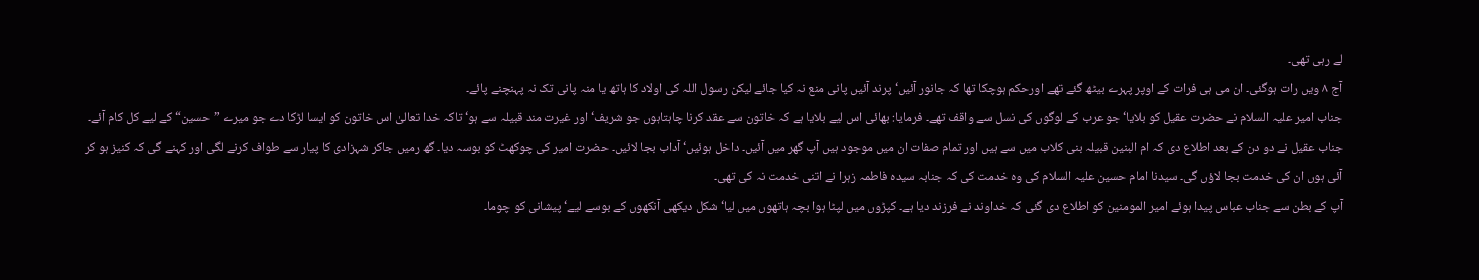لے رہی تھی۔
آج ۸ ویں رات ہوگئی۔ ان می ہی فرات کے اوپر پہرے بیٹھ گئے تھے اورحکم ہوچکا تھا کہ جانور آئیں‘ پرند آئیں پانی منع نہ کیا جائے لیکن رسول اللہ کی اولاد کا ہاتھ یا منہ پانی تک نہ پہنچنے پائے۔
جناب امیر علیہ السلام نے حضرت عقیل کو بلایا‘ جو عرب کے لوگوں کی نسل سے واقف تھے۔ فرمایا: بھائی اس لیے بلایا ہے کہ خاتون سے عقد کرنا چاہتاہوں جو شریف‘ اور غیرت مند قبیلہ سے ہو‘ تاکہ خدا تعالیٰ اس خاتون کو ایسا لڑکا دے جو میرے ”حسین“ کے لیے کل کام آئے۔ جناب عقیل نے دو دن کے بعد اطلاع دی کہ ام البنین قبیلہ بنی کلاب میں سے ہیں اور تمام صفات ان میں موجود ہیں آپ گھر میں آئیں۔ داخل ہوئیں‘ آداب بجا لائیں۔ حضرت امیر کی چوکھٹ کو بوسہ دیا۔ گھ رمیں جاکر شہزادی کا پیار سے طواف کرنے لگی اور کہنے گی کہ کنیز ہو کر آئی ہوں ان کی خدمت بجا لاؤں گی۔ سیدنا امام حسین علیہ السلام کی وہ خدمت کی کہ جنابہ سیدہ فاطمہ زہرا نے اتنی خدمت نہ کی تھی۔
آپ کے بطن سے جناب عباس پیدا ہوئے امیر المومنین کو اطلاع دی گئی کہ خداوند نے فرزند دیا ہے۔ کپڑوں میں لپٹا ہوا بچہ ہاتھوں میں لیا‘ شکل دیکھی آنکھوں کے بوسے لیے‘ پیشانی کو چوما۔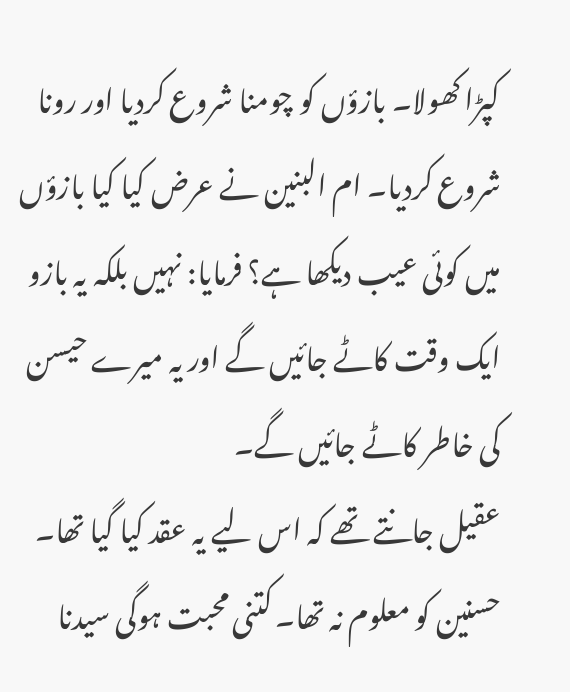کپڑا کھولا۔ بازؤں کو چومنا شروع کردیا اور رونا شروع کردیا۔ ام البنین نے عرض کیا کیا بازؤں میں کوئی عیب دیکھا ہے؟ فرمایا: نہیں بلکہ یہ بازو ایک وقت کاٹے جائیں گے اور یہ میرے حیسن کی خاطر کاٹے جائیں گے۔
عقیل جانتے تھے کہ اس لیے یہ عقد کیا گیا تھا۔ حسنین کو معلوم نہ تھا۔ کتنی محبت ہوگی سیدنا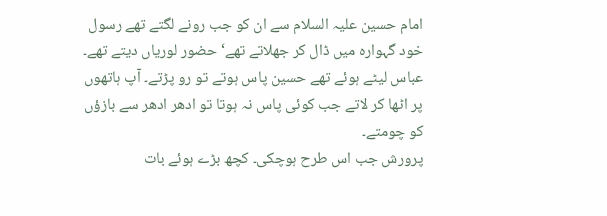امام حسین علیہ السلام سے ان کو جب رونے لگتے تھے رسول خود گہوارہ میں ڈال کر جھلاتے تھے‘ حضور لوریاں دیتے تھے۔ عباس لیٹے ہوئے تھے حسین پاس ہوتے تو رو پڑتے۔ آپ ہاتھوں پر اٹھا کر لاتے جب کوئی پاس نہ ہوتا تو ادھر ادھر سے بازؤں کو چومتے۔
پرورش جب اس طرح ہوچکی۔ کچھ بڑے ہوئے بات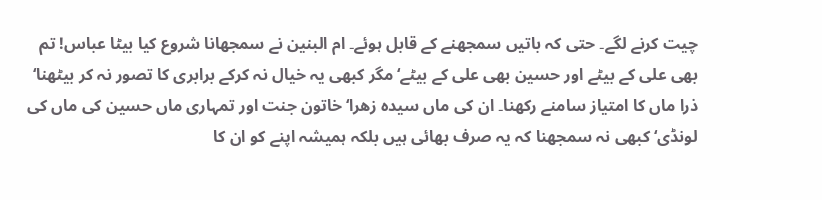چیت کرنے لگے۔ حتی کہ باتیں سمجھنے کے قابل ہوئے۔ ام البنین نے سمجھانا شروع کیا بیٹا عباس! تم بھی علی کے بیٹے اور حسین بھی علی کے بیٹے‘ مگر کبھی یہ خیال نہ کرکے برابری کا تصور نہ کر بیٹھنا‘ ذرا ماں کا امتیاز سامنے رکھنا۔ ان کی ماں سیدہ زھرا‘ خاتون جنت اور تمہاری ماں حسین کی ماں کی لونڈی‘ کبھی نہ سمجھنا کہ یہ صرف بھائی ہیں بلکہ ہمیشہ اپنے کو ان کا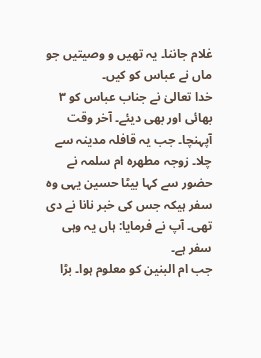غلام جاننا۔ یہ تھیں و وصیتیں جو ماں نے عباس کو کیں۔
خدا تعالیٰ نے جناب عباس کو ۳ بھائی اور بھی دیئے۔ آخر وقت آپہنچا۔ جب یہ قافلہ مدینہ سے چلا۔ زوجہ مطھرہ ام سلمہ نے حضور سے کہا بیٹا حسین یہی وہ سفر ہیکہ جس کی خبر نانا نے دی تھی۔ آپ نے فرمایا: ہاں یہ وہی سفر ہے۔
جب ام البنین کو معلوم ہوا۔ بڑا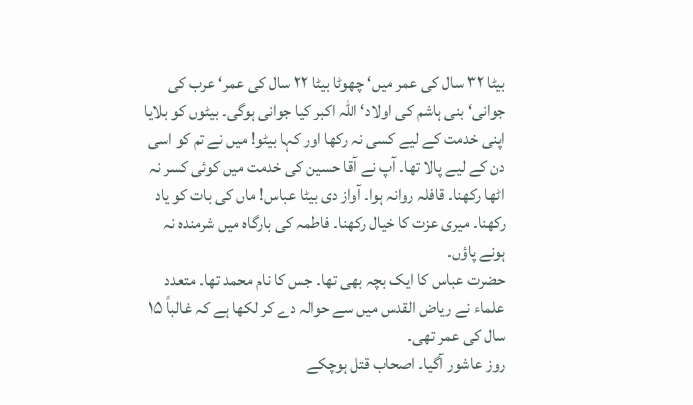بیٹا ۳۲ سال کی عمر میں‘ چھوٹا بیٹا ۲۲ سال کی عمر‘ عرب کی جوانی‘ بنی ہاشم کی اولاد‘ اللہ اکبر کیا جوانی ہوگی۔ بیٹوں کو بلایا اپنی خدمت کے لیے کسی نہ رکھا اور کہا بیٹو! میں نے تم کو اسی دن کے لیے پالا تھا۔ آپ نے آقا حسین کی خدمت میں کوئی کسر نہ اٹھا رکھنا۔ قافلہ روانہ ہوا۔ آواز دی بیٹا عباس! ماں کی بات کو یاد رکھنا۔ میری عزت کا خیال رکھنا۔ فاطمہ کی بارگاہ میں شرمندہ نہ ہونے پاؤں۔
حضرت عباس کا ایک بچہ بھی تھا۔ جس کا نام محمد تھا۔ متعدد علماء نے ریاض القدس میں سے حوالہ دے کر لکھا ہے کہ غالباً ۱۵ سال کی عمر تھی۔
روز عاشور آگیا۔ اصحاب قتل ہوچکے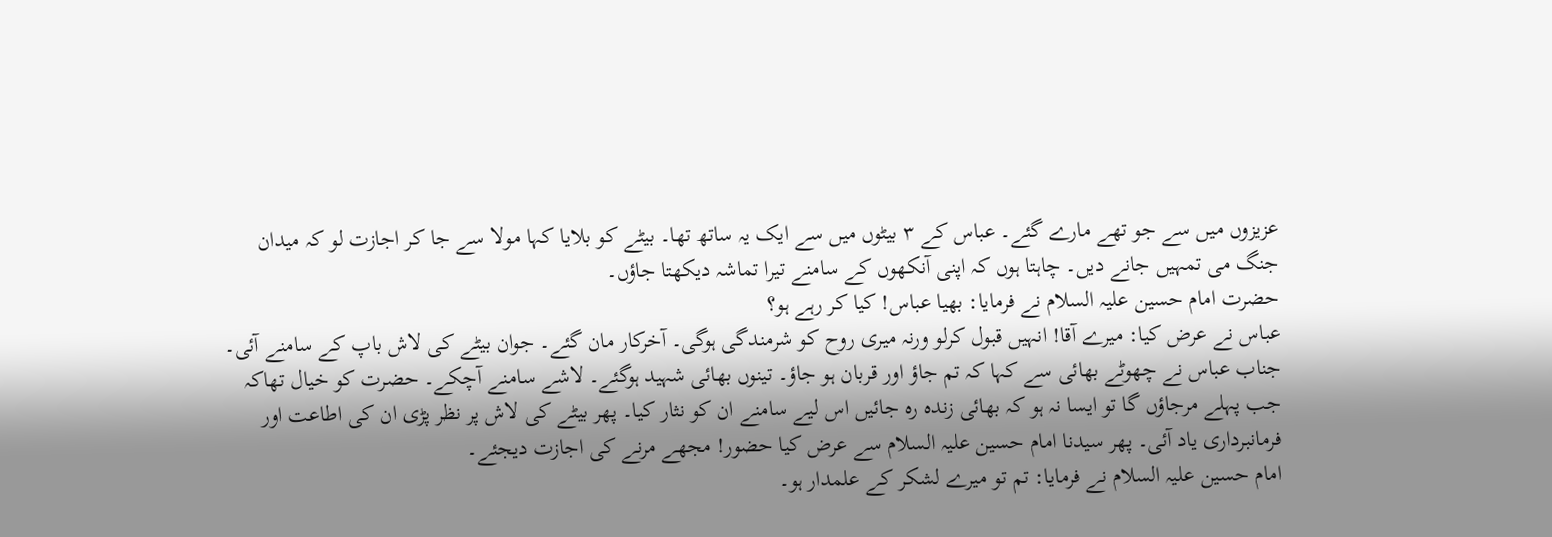عزیزوں میں سے جو تھے مارے گئے۔ عباس کے ۳ بیٹوں میں سے ایک یہ ساتھ تھا۔ بیٹے کو بلایا کہا مولا سے جا کر اجازت لو کہ میدان جنگ می تمہیں جانے دیں۔ چاہتا ہوں کہ اپنی آنکھوں کے سامنے تیرا تماشہ دیکھتا جاؤں۔
حضرت امام حسین علیہ السلام نے فرمایا: بھیا عباس! کیا کر رہے ہو؟
عباس نے عرض کیا: میرے آقا! انہیں قبول کرلو ورنہ میری روح کو شرمندگی ہوگی۔ آخرکار مان گئے۔ جوان بیٹے کی لاش باپ کے سامنے آئی۔ جناب عباس نے چھوٹے بھائی سے کہا کہ تم جاؤ اور قربان ہو جاؤ۔ تینوں بھائی شہید ہوگئے۔ لاشے سامنے آچکے۔ حضرت کو خیال تھاکہ جب پہلے مرجاؤں گا تو ایسا نہ ہو کہ بھائی زندہ رہ جائیں اس لیے سامنے ان کو نثار کیا۔ پھر بیٹے کی لاش پر نظر پڑی ان کی اطاعت اور فرمانبرداری یاد آئی۔ پھر سیدنا امام حسین علیہ السلام سے عرض کیا حضور! مجھے مرنے کی اجازت دیجئے۔
امام حسین علیہ السلام نے فرمایا: تم تو میرے لشکر کے علمدار ہو۔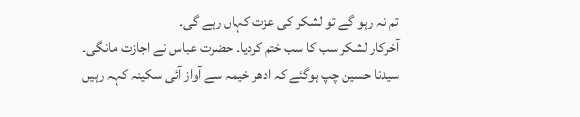تم نہ رہو گے تو لشکر کی عزت کہاں رہے گی۔
آخرکار لشکر سب کا سب ختم کردیا۔ حضرت عباس نے اجازت مانگی۔ سیدنا حسین چپ ہوگئے کہ ادھر خیمہ سے آواز آئی سکینہ کہہ رہیں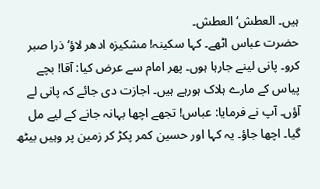ہیں۔ العطش‘ العطش۔
حضرت عباس اٹھے۔ کہا سکینہ! مشکیزہ ادھر لاؤ‘ ذرا صبر کرو۔ پانی لینے جارہا ہوں۔ پھر امام سے عرض کیا: آقا! بچے پیاس کے مارے ہلاک ہورہے ہیں۔ اجازت دی جائے کہ پانی لے آؤں۔ آپ نے فرمایا: عباس! تجھے اچھا بہانہ جانے کے لیے مل گیا۔ اچھا جاؤ۔ یہ کہا اور حسین کمر پکڑ کر زمین پر وہیں بیٹھ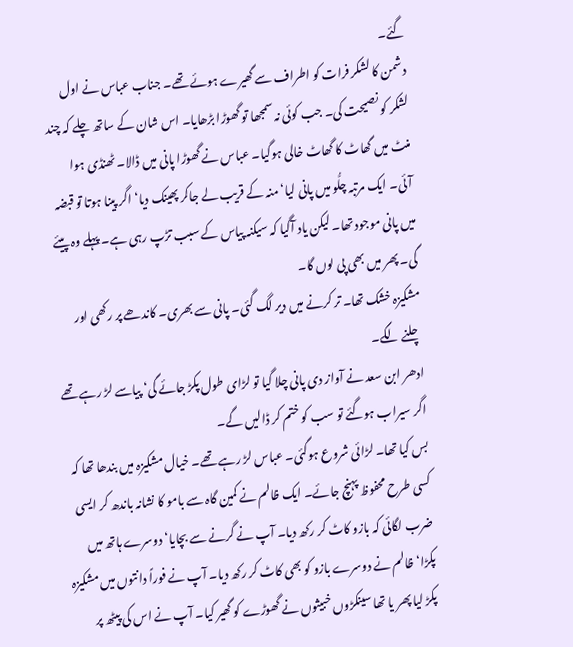گئے۔
دشمن کا لشکر فرات کو اطراف سے گھیرے ہوئے تھے۔ جناب عباس نے اول لشکر کو نصیحت کی۔ جب کوئی نہ سمجھا تو گھوڑا بڑھایا۔ اس شان کے ساتھ چلے کہ چند منٹ میں گھاٹ کا گھاٹ خالی ہوگیا۔ عباس نے گھوڑا پانی میں ڈالا۔ ٹھنڈی ہوا آئی۔ ایک مرتبہ چلُّو میں پانی لیا‘ منہ کے قریب لے جاکر پھینک دیا‘ اگر پینا ہوتا تو قبضہ میں پانی موجود تھا۔ لیکن یاد آگیا کہ سیکنہ پیاس کے سبب تڑپ رہی ہے۔ پہلے وہ پیئے گی۔ پھر میں بھی پی لوں گا۔
مشکیزہ خشک تھا۔ تر کرنے میں دیر لگ گئی۔ پانی سے بھری۔ کاندھے پر رکھی اور چلنے لگے۔
ادھر ابن سعد نے آواز دی پانی چلا گیا تو لڑای طول پکڑ جائے گی‘ پیاسے لڑ رہے تھے اگر سیراب ہوگئے تو سب کو ختم کر ڈالیں گے۔
بس کیا تھا۔ لڑائی شروع ہوگئی۔ عباس لڑ رہے تھے۔ خیال مشکیزہ میں بندھا تھا کہ کسی طرح محفوظ پہنچ جائے۔ ایک ظالم نے کمین گاہ سے بامو کا نشانہ باندھ کر ایسی ضرب لگائی کہ بازو کاٹ کر رکھ دیا۔ آپ نے گرنے سے بچایا‘ دوسرے ہاتھ میں پکڑا‘ ظالم نے دوسرے بازو کو بھی کاٹ کر رکھ دیا۔ آپ نے فوراً دانتوں میں مشکیزہ پکڑ لیا پھر یا تھا سینکڑوں خبیثوں نے گھوڑے کو گھیر کیا۔ آپ نے اس کی پیٹھ پر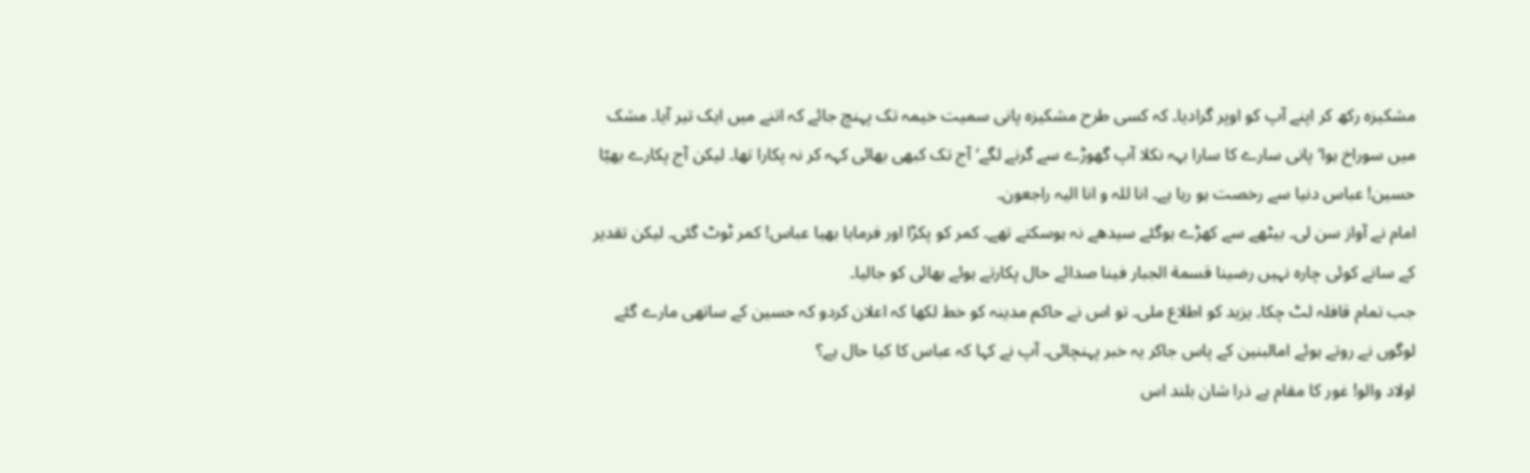مشکیزہ رکھ کر اپنے آپ کو اوپر گرادیا۔ کہ کسی طرح مشکیزہ پانی سمیت خیمہ تک پہنچ جائے کہ اتنے میں ایک تیر آیا۔ مشک میں سوراخ ہوا‘ پانی سارے کا سارا بہہ نکلا آپ گھوڑے سے گرنے لگے‘ آج تک کبھی بھائی کہہ کر نہ پکارا تھا۔ لیکن آج پکارے بھیّا حسین! عباس دنیا سے رخصت ہو رہا ہے۔ انا للہ و انا الیہ راجعون۔
امام نے آواز سن لی۔ بیٹھے سے کھڑے ہوگئے سیدھے نہ ہوسکتے تھے۔ کمر کو پکڑا اور فرمایا بھیا عباس! کمر ٹوٹ گئی۔ لیکن تقدیر کے سانے کوئی چارہ نہیں رضینا قسمة الجبار فینا صدائے حال پکارتے ہوئے بھائی کو جالیا۔
جب تمام قافلہ لٹ چکا۔ یزید کو اطلاع ملی۔ تو اس نے حاکم مدینہ کو خط لکھا کہ اعلان کردو کہ حسین کے ساتھی مارے گئے لوگوں نے روتے ہوئے امالبنین کے پاس جاکر یہ خبر پہنچائی۔ آپ نے کہا کہ عباس کا کیا حال ہے؟
اولاد والو! غور کا مقام ہے ذرا شان بلند اس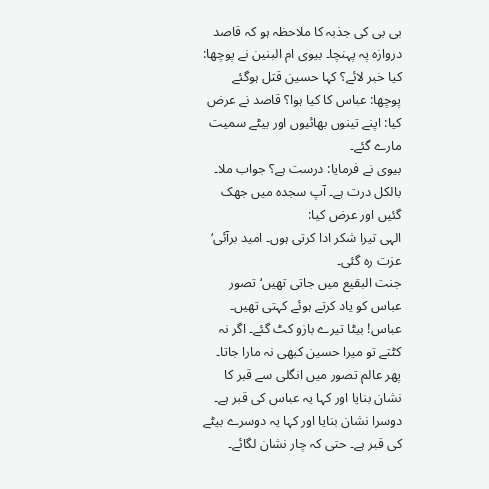بی بی کی جذبہ کا ملاحظہ ہو کہ قاصد دروازہ پہ پہنچا۔ بیوی ام البنین نے پوچھا: کیا خبر لائے؟ کہا حسین قتل ہوگئے پوچھا: عباس کا کیا ہوا؟ قاصد نے عرض کیا: اپنے تینوں بھائیوں اور بیٹے سمیت مارے گئے۔
بیوی نے فرمایا: درست ہے؟ جواب ملا۔ بالکل درت ہے۔ آپ سجدہ میں جھک گئیں اور عرض کیا:
الہی تیرا شکر ادا کرتی ہوں۔ امید برآئی‘ عزت رہ گئی۔
جنت البقیع میں جاتی تھیں‘ تصور عباس کو یاد کرتے ہوئے کہتی تھیں۔ عباس! بیٹا تیرے بازو کٹ گئے۔ اگر نہ کٹتے تو میرا حسین کبھی نہ مارا جاتا۔ پھر عالم تصور میں انگلی سے قبر کا نشان بنایا اور کہا یہ عباس کی قبر ہے۔ دوسرا نشان بنایا اور کہا یہ دوسرے بیٹے کی قبر ہے۔ حتی کہ چار نشان لگائے۔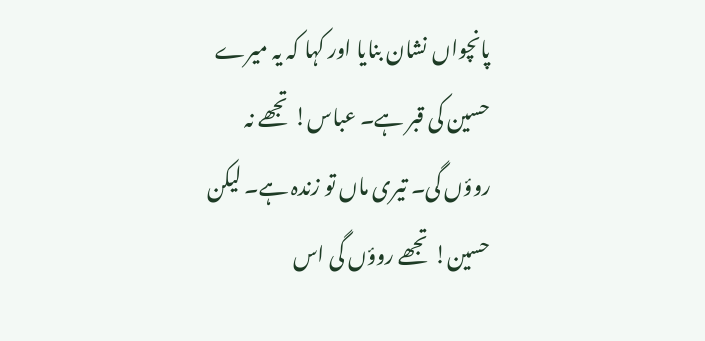پانچواں نشان بنایا اور کہا کہ یہ میرے حسین کی قبر ہے۔ عباس! تجھے نہ روؤں گی۔ تیری ماں تو زندہ ہے۔ لیکن حسین! تجھے روؤں گی اس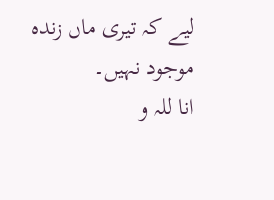لیے کہ تیری ماں زندہ موجود نہیں۔
انا للہ و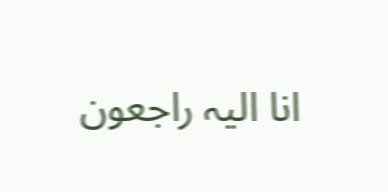انا الیہ راجعون